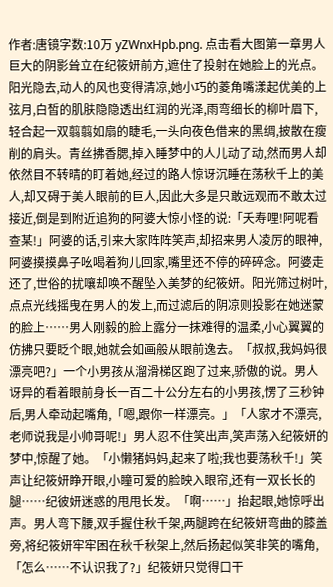作者:唐镜字数:10万 yZWnxHpb.png. 点击看大图第一章男人巨大的阴影耸立在纪筱妍前方,遮住了投射在她脸上的光点。阳光隐去,动人的风也变得清凉,她小巧的菱角嘴漾起优美的上弦月,白皙的肌肤隐隐透出红润的光泽,雨弯细长的柳叶眉下,轻合起一双翦翦如扇的睫毛,一头向夜色借来的黑绸,披散在瘦削的肩头。青丝拂香腮,掉入睡梦中的人儿动了动,然而男人却依然目不转晴的盯着她,经过的路人惊讶沉睡在荡秋千上的美人,却又碍于美人眼前的巨人,因此大多是只敢远观而不敢太过接近,倒是到附近追狗的阿婆大惊小怪的说:「夭寿哩!阿呢看查某!」阿婆的话,引来大家阵阵笑声,却招来男人凌厉的眼神,阿婆摸摸鼻子吆喝着狗儿回家,嘴里还不停的碎碎念。阿婆走还了,世俗的扰嚷却唤不醒坠入美梦的纪筱妍。阳光筛过树叶,点点光线摇曳在男人的发上,而过滤后的阴凉则投影在她迷蒙的脸上……男人刚毅的脸上露分一抹难得的温柔,小心翼翼的仿拂只要眨个眼,她就会如画般从眼前逸去。「叔叔,我妈妈很漂亮吧?」一个小男孩从溜滑梯区跑了过来,骄傲的说。男人讶异的看着眼前身长一百二十公分左右的小男孩,愣了三秒钟后,男人牵动起嘴角,「嗯,跟你一样漂亮。」「人家才不漂亮,老师说我是小帅哥呢!」男人忍不住笑出声,笑声荡入纪筱妍的梦中,惊醒了她。「小懒猪妈妈,起来了啦;我也要荡秋千!」笑声让纪筱妍睁开眼,小瞳可爱的脸映入眼帘,还有一双长长的腿……纪彼妍迷惑的甩甩长发。「啊……」抬起眼,她惊呼出声。男人弯下腰,双手握住秋千架,两腿跨在纪筱妍弯曲的膝盖旁,将纪筱妍牢牢困在秋千秋架上,然后扬起似笑非笑的嘴角,「怎么……不认识我了?」纪筱妍只觉得口干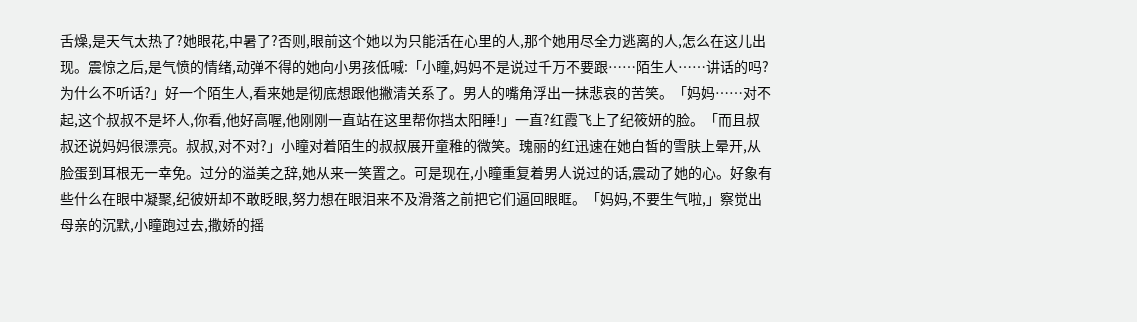舌燥,是天气太热了?她眼花,中暑了?否则,眼前这个她以为只能活在心里的人,那个她用尽全力逃离的人,怎么在这儿出现。震惊之后,是气愤的情绪,动弹不得的她向小男孩低喊:「小瞳,妈妈不是说过千万不要跟……陌生人……讲话的吗?为什么不听话?」好一个陌生人,看来她是彻底想跟他撇清关系了。男人的嘴角浮出一抹悲哀的苦笑。「妈妈……对不起,这个叔叔不是坏人,你看,他好高喔,他刚刚一直站在这里帮你挡太阳睡!」一直?红霞飞上了纪筱妍的脸。「而且叔叔还说妈妈很漂亮。叔叔,对不对?」小瞳对着陌生的叔叔展开童稚的微笑。瑰丽的红迅速在她白皙的雪肤上晕开,从脸蛋到耳根无一幸免。过分的溢美之辞,她从来一笑置之。可是现在,小瞳重复着男人说过的话,震动了她的心。好象有些什么在眼中凝聚,纪彼妍却不敢眨眼,努力想在眼泪来不及滑落之前把它们逼回眼眶。「妈妈,不要生气啦,」察觉出母亲的沉默,小瞳跑过去,撒娇的摇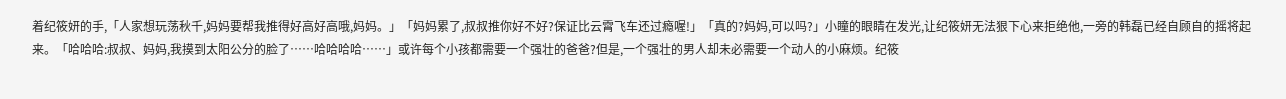着纪筱妍的手,「人家想玩荡秋千,妈妈要帮我推得好高好高哦,妈妈。」「妈妈累了,叔叔推你好不好?保证比云霄飞车还过瘾喔!」「真的?妈妈,可以吗?」小瞳的眼睛在发光,让纪筱妍无法狠下心来拒绝他,一旁的韩磊已经自顾自的摇将起来。「哈哈哈:叔叔、妈妈,我摸到太阳公分的脸了……哈哈哈哈……」或许每个小孩都需要一个强壮的爸爸?但是,一个强壮的男人却未必需要一个动人的小麻烦。纪筱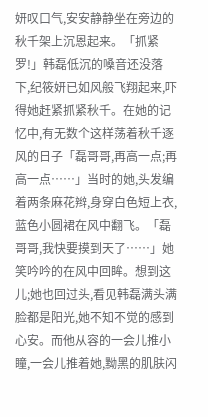妍叹口气,安安静静坐在旁边的秋千架上沉恩起来。「抓紧罗!」韩磊低沉的嗓音还没落下,纪筱妍已如风般飞翔起来,吓得她赶紧抓紧秋千。在她的记忆中,有无数个这样荡着秋千逐风的日子「磊哥哥,再高一点;再高一点……」当时的她,头发编着两条麻花辫,身穿白色短上衣,蓝色小圆裙在风中翻飞。「磊哥哥,我快要摸到天了……」她笑吟吟的在风中回眸。想到这儿;她也回过头,看见韩磊满头满脸都是阳光,她不知不觉的感到心安。而他从容的一会儿推小瞳,一会儿推着她,黝黑的肌肤闪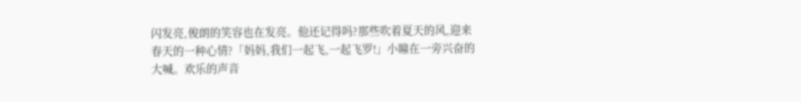闪发亮,俊朗的笑容也在发亮。他还记得吗?那些吹着夏天的风,迎来春天的一种心情?「妈妈,我们一起飞,一起飞罗!」小瞳在一旁兴奋的大喊。欢乐的声音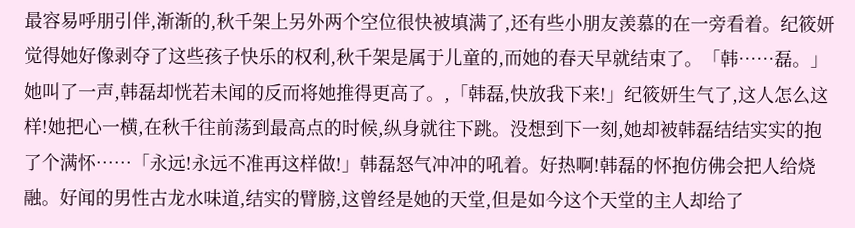最容易呼朋引伴,渐渐的,秋千架上另外两个空位很快被填满了,还有些小朋友羡慕的在一旁看着。纪筱妍觉得她好像剥夺了这些孩子快乐的权利,秋千架是属于儿童的,而她的春天早就结束了。「韩……磊。」她叫了一声,韩磊却恍若未闻的反而将她推得更高了。,「韩磊,快放我下来!」纪筱妍生气了,这人怎么这样!她把心一横,在秋千往前荡到最高点的时候,纵身就往下跳。没想到下一刻,她却被韩磊结结实实的抱了个满怀……「永远!永远不准再这样做!」韩磊怒气冲冲的吼着。好热啊!韩磊的怀抱仿佛会把人给烧融。好闻的男性古龙水味道,结实的臂膀,这曾经是她的天堂,但是如今这个天堂的主人却给了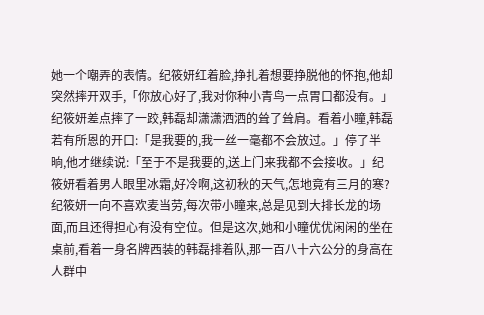她一个嘲弄的表情。纪筱妍红着脸,挣扎着想要挣脱他的怀抱,他却突然摔开双手,「你放心好了,我对你种小青鸟一点胃口都没有。」纪筱妍差点摔了一跤,韩磊却潇潇洒洒的耸了耸肩。看着小瞳,韩磊若有所恩的开口:「是我要的,我一丝一毫都不会放过。」停了半晌,他才继续说:「至于不是我要的,送上门来我都不会接收。」纪筱妍看着男人眼里冰霜,好冷啊,这初秋的天气,怎地竟有三月的寒?纪筱妍一向不喜欢麦当劳,每次带小瞳来,总是见到大排长龙的场面,而且还得担心有没有空位。但是这次,她和小瞳优优闲闲的坐在桌前,看着一身名牌西装的韩磊排着队,那一百八十六公分的身高在人群中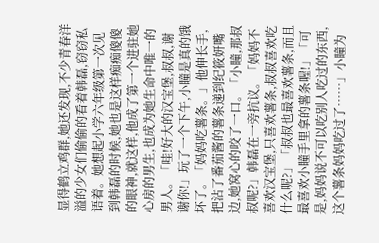显得鹤立鸡群,她还发现,不少青春洋溢的少女们偷偷的看着韩磊,窃窃私语着。她想起小学六年级第一次见到韩磊的时候,她也是这样痴痴傻傻的眼神,就这样,他成了第一个进驻她心房的男生,也成为她生命中唯一的男人。「哇!好大的汉宝堡,叔叔,谢谢你!」玩了一个下午,小瞳是真的饿坏了。「妈妈吃薯条。」他伸长手,把沾了番茄酱的薯条递到纪筱妍嘴边,她窝心的咬了一口。「小瞳,那叔叔呢?」韩磊在一旁抗议。「妈妈不喜欢汉宝堡,只喜欢薯条,叔叔喜欢吃什么呢?」「叔叔也最喜欢薯条,而且最喜欢小瞳手里拿的薯条喔!」「可是,妈妈说不可以吃别人吃过的东西,这个薯条妈妈吃过了……」小瞳为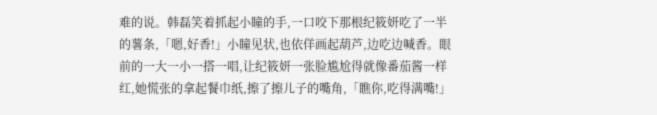难的说。韩磊笑着抓起小瞳的手,一口咬下那根纪筱妍吃了一半的薯条,「嗯,好香!」小瞳见状,也依佯画起葫芦,边吃边喊香。眼前的一大一小一搭一唱,让纪筱妍一张脸尴尬得就像番茄酱一样红,她慌张的拿起餐巾纸,擦了擦儿子的嘴角,「瞧你,吃得满嘴!」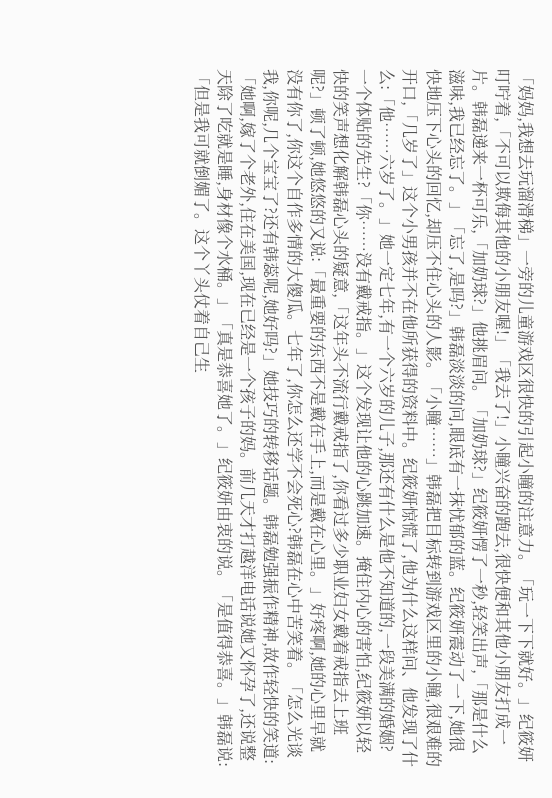「妈妈,我想去玩溜滑梯」一旁的儿童游戏区很快的引起小瞳的注意力。「玩一下下就好。」纪筱妍叮咛着,「不可以欺侮其他的小朋友喔!」「我去了!」小瞳兴奋的跑去,很快便和其他小朋友打成一片。韩磊递来一杯可乐,「加奶球?」他挑眉问。「加奶球?」纪筱妍愣了一秒,轻笑出声,「那是什么滋味,我已经忘了。」「忘了,是吗?」韩磊淡淡的问,眼底有一抹忧郁的蓝。纪筱妍震动了一下,她很快地压下心头的回忆,却压不住心头的人影。「小瞳……」韩磊把目标转到游戏区里的小瞳,很艰难的开口,「几岁了」这个小男孩并不在他所获得的资料中。纪筱妍惊慌了,他为什么这样问、他发现了什么:「他……六岁了。」她一定七年,有一个六岁的儿子,那还有什么是他不知道的,一段美满的婚姻?一个体贴的先生?「你……没有戴戒指。」这个发现让他的心跳加速。掩住内心的害怕,纪筱妍以轻快的笑声想化解韩磊心头的疑意,「这年头不流行戴戒指了,你看过多少职业妇女戴着戒指去上班呢?」顿了顿,她悠悠的又说:「最重要的东西不是戴在手上,而是戴在心里。」好疼啊,她的心里早就没有你了,你这个自作多情的大傻瓜。七年了,你怎么还学不会死心?韩磊在心中苦笑着。「怎么光谈我,你呢,几个宝宝了?还有韩蕊呢,她好吗?」她技巧的转移话题。韩磊勉强振作精神,故作轻快的笑道:「她啊,嫁了个老外,住在美国,现在已经是一个孩子的妈。前几天才打越洋电话说她又怀孕了,还说整天除了吃就是睡,身材像个水桶。」「真是恭喜她了。」纪筱妍由衷的说。「是值得恭喜。」韩磊说:「但是我可就倒媚了。这个丫头仗着自己生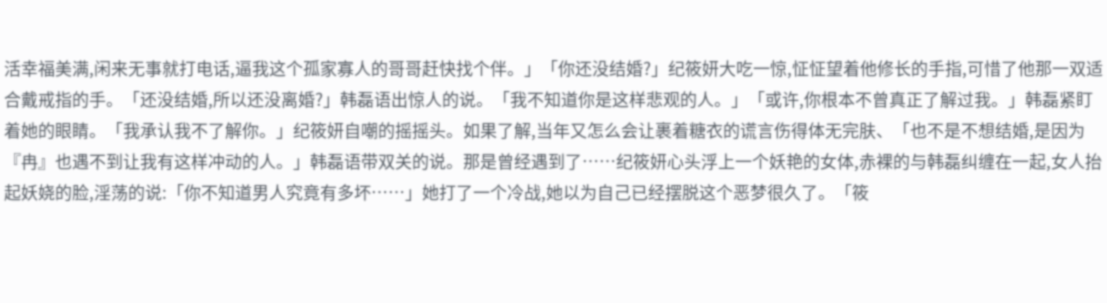活幸福美满,闲来无事就打电话,逼我这个孤家寡人的哥哥赶快找个伴。」「你还没结婚?」纪筱妍大吃一惊,怔怔望着他修长的手指,可惜了他那一双适合戴戒指的手。「还没结婚,所以还没离婚?」韩磊语出惊人的说。「我不知道你是这样悲观的人。」「或许,你根本不曾真正了解过我。」韩磊紧盯着她的眼睛。「我承认我不了解你。」纪筱妍自嘲的摇摇头。如果了解,当年又怎么会让裹着糖衣的谎言伤得体无完肤、「也不是不想结婚,是因为『冉』也遇不到让我有这样冲动的人。」韩磊语带双关的说。那是曾经遇到了……纪筱妍心头浮上一个妖艳的女体,赤裸的与韩磊纠缠在一起,女人抬起妖娆的脸,淫荡的说:「你不知道男人究竟有多坏……」她打了一个冷战,她以为自己已经摆脱这个恶梦很久了。「筱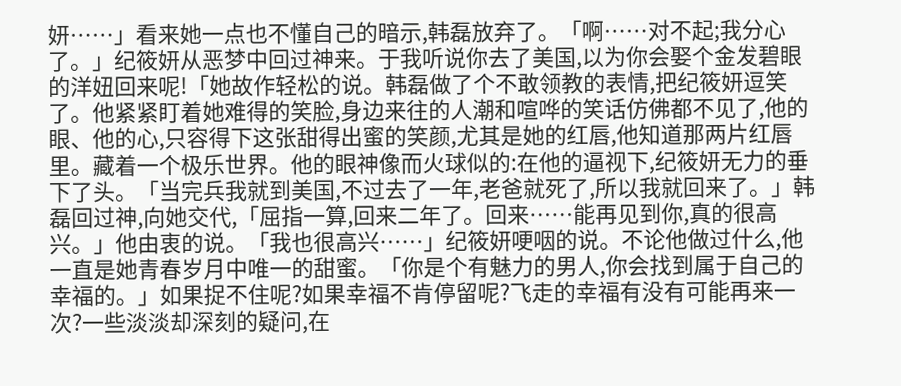妍……」看来她一点也不懂自己的暗示,韩磊放弃了。「啊……对不起;我分心了。」纪筱妍从恶梦中回过神来。于我听说你去了美国,以为你会娶个金发碧眼的洋妞回来呢!「她故作轻松的说。韩磊做了个不敢领教的表情,把纪筱妍逗笑了。他紧紧盯着她难得的笑脸,身边来往的人潮和喧哗的笑话仿佛都不见了,他的眼、他的心,只容得下这张甜得出蜜的笑颜,尤其是她的红唇,他知道那两片红唇里。藏着一个极乐世界。他的眼神像而火球似的:在他的逼视下,纪筱妍无力的垂下了头。「当完兵我就到美国,不过去了一年,老爸就死了,所以我就回来了。」韩磊回过神,向她交代,「屈指一算,回来二年了。回来……能再见到你,真的很高兴。」他由衷的说。「我也很高兴……」纪筱妍哽咽的说。不论他做过什么,他一直是她青春岁月中唯一的甜蜜。「你是个有魅力的男人,你会找到属于自己的幸福的。」如果捉不住呢?如果幸福不肯停留呢?飞走的幸福有没有可能再来一次?一些淡淡却深刻的疑问,在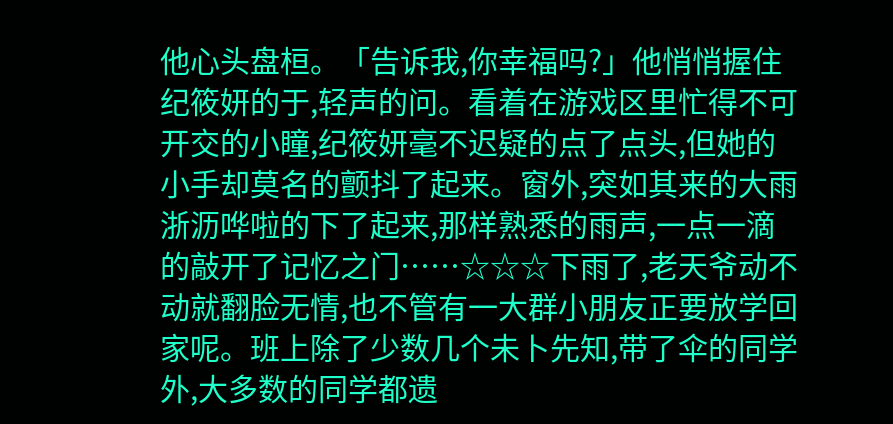他心头盘桓。「告诉我,你幸福吗?」他悄悄握住纪筱妍的于,轻声的问。看着在游戏区里忙得不可开交的小瞳,纪筱妍毫不迟疑的点了点头,但她的小手却莫名的颤抖了起来。窗外,突如其来的大雨浙沥哗啦的下了起来,那样熟悉的雨声,一点一滴的敲开了记忆之门……☆☆☆下雨了,老天爷动不动就翻脸无情,也不管有一大群小朋友正要放学回家呢。班上除了少数几个未卜先知,带了伞的同学外,大多数的同学都遗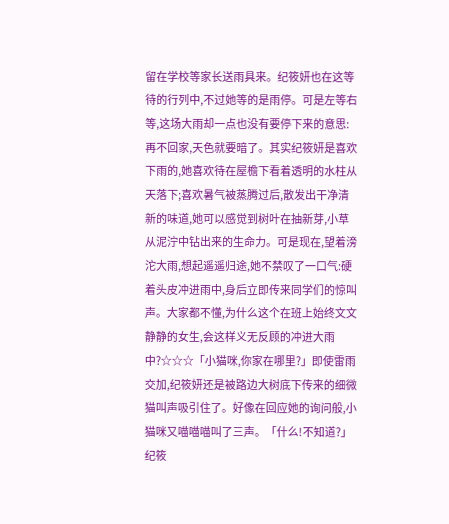留在学校等家长送雨具来。纪筱妍也在这等待的行列中,不过她等的是雨停。可是左等右等,这场大雨却一点也没有要停下来的意思:再不回家,天色就要暗了。其实纪筱妍是喜欢下雨的,她喜欢待在屋檐下看着透明的水柱从天落下;喜欢暑气被蒸腾过后,散发出干净清新的味道,她可以感觉到树叶在抽新芽,小草从泥泞中钻出来的生命力。可是现在,望着滂沱大雨,想起遥遥归途,她不禁叹了一口气:硬着头皮冲进雨中,身后立即传来同学们的惊叫声。大家都不懂,为什么这个在班上始终文文静静的女生,会这样义无反顾的冲进大雨中?☆☆☆「小猫咪,你家在哪里?」即使雷雨交加,纪筱妍还是被路边大树底下传来的细微猫叫声吸引住了。好像在回应她的询问般,小猫咪又喵喵喵叫了三声。「什么!不知道?」纪筱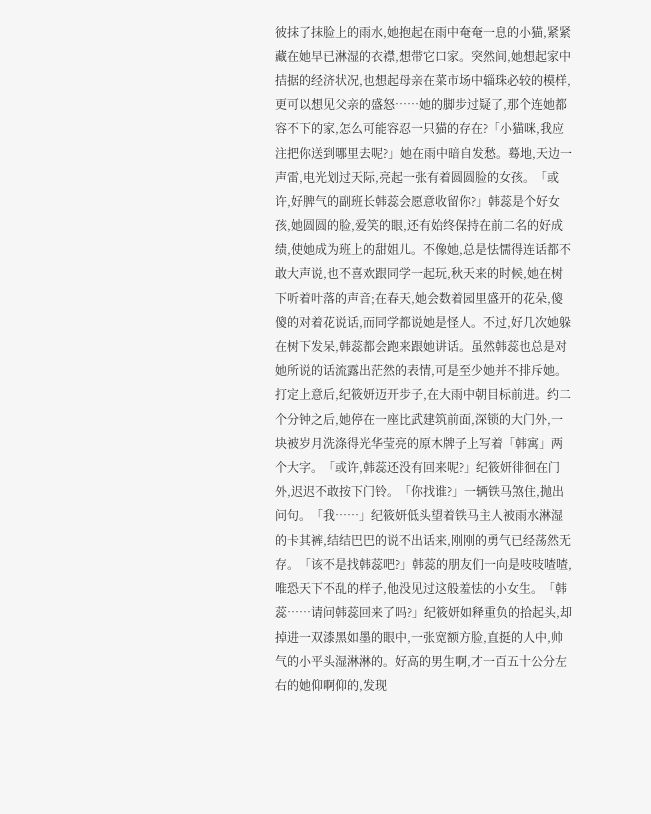彼抹了抹脸上的雨水,她抱起在雨中奄奄一息的小猫,紧紧藏在她早已淋湿的衣襟,想带它口家。突然间,她想起家中拮据的经济状况,也想起母亲在菜市场中辎珠必较的模样,更可以想见父亲的盛怒……她的脚步过疑了,那个连她都容不下的家,怎么可能容忍一只猫的存在?「小猫咪,我应注把你送到哪里去呢?」她在雨中暗自发愁。蓦地,天边一声雷,电光划过天际,亮起一张有着圆圆脸的女孩。「或许,好脾气的副班长韩蕊会愿意收留你?」韩蕊是个好女孩,她圆圆的脸,爱笑的眼,还有始终保持在前二名的好成绩,使她成为班上的甜姐儿。不像她,总是怯懦得连话都不敢大声说,也不喜欢跟同学一起玩,秋天来的时候,她在树下听着叶落的声音;在春天,她会数着园里盛开的花朵,傻傻的对着花说话,而同学都说她是怪人。不过,好几次她躲在树下发呆,韩蕊都会跑来跟她讲话。虽然韩蕊也总是对她所说的话流露出茫然的表情,可是至少她并不排斥她。打定上意后,纪筱妍迈开步子,在大雨中朝目标前进。约二个分钟之后,她停在一座比武建筑前面,深锁的大门外,一块被岁月洗涤得光华莹亮的原木牌子上写着「韩寓」两个大字。「或许,韩蕊还没有回来呢?」纪筱妍徘徊在门外,迟迟不敢按下门铃。「你找谁?」一辆铁马煞住,抛出问句。「我……」纪筱妍低头望着铁马主人被雨水淋湿的卡其裤,结结巴巴的说不出话来,刚刚的勇气已经荡然无存。「该不是找韩蕊吧?」韩蕊的朋友们一向是吱吱喳喳,唯恐天下不乱的样子,他没见过这般羞怯的小女生。「韩蕊……请问韩蕊回来了吗?」纪筱妍如释重负的拾起头,却掉进一双漆黑如墨的眼中,一张宽额方脸,直挺的人中,帅气的小平头湿淋淋的。好高的男生啊,才一百五十公分左右的她仰啊仰的,发现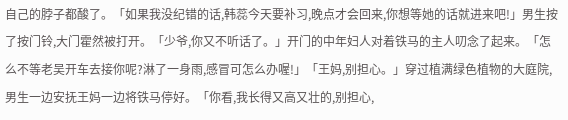自己的脖子都酸了。「如果我没纪错的话,韩蕊今天要补习,晚点才会回来,你想等她的话就进来吧!」男生按了按门铃,大门霍然被打开。「少爷,你又不听话了。」开门的中年妇人对着铁马的主人叨念了起来。「怎么不等老吴开车去接你呢?淋了一身雨,感冒可怎么办喔!」「王妈,别担心。」穿过植满绿色植物的大庭院,男生一边安抚王妈一边将铁马停好。「你看,我长得又高又壮的,别担心,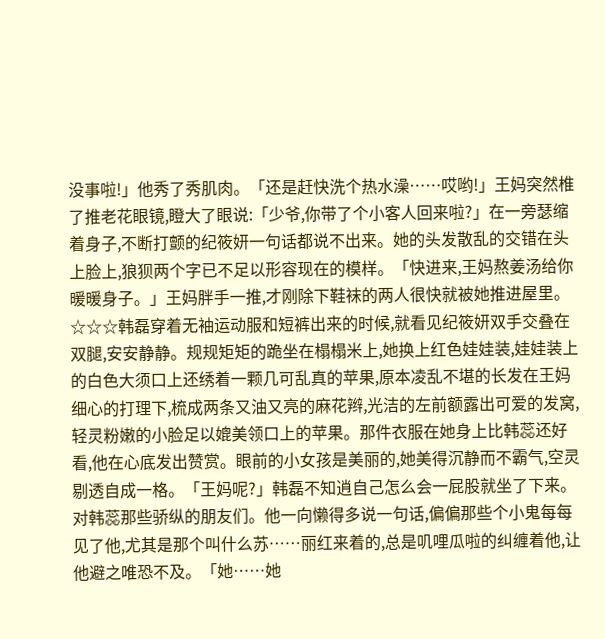没事啦!」他秀了秀肌肉。「还是赶快洗个热水澡……哎哟!」王妈突然椎了推老花眼镜,瞪大了眼说:「少爷,你带了个小客人回来啦?」在一旁瑟缩着身子,不断打颤的纪筱妍一句话都说不出来。她的头发散乱的交错在头上脸上,狼狈两个字已不足以形容现在的模样。「快进来,王妈熬姜汤给你暖暖身子。」王妈胖手一推,才刚除下鞋袜的两人很快就被她推进屋里。☆☆☆韩磊穿着无袖运动服和短裤出来的时候,就看见纪筱妍双手交叠在双腿,安安静静。规规矩矩的跪坐在榻榻米上,她换上红色娃娃装,娃娃装上的白色大须口上还绣着一颗几可乱真的苹果,原本凌乱不堪的长发在王妈细心的打理下,梳成两条又油又亮的麻花辫,光洁的左前额露出可爱的发窝,轻灵粉嫩的小脸足以媲美领口上的苹果。那件衣服在她身上比韩蕊还好看,他在心底发出赞赏。眼前的小女孩是美丽的,她美得沉静而不霸气,空灵剔透自成一格。「王妈呢?」韩磊不知逍自己怎么会一屁股就坐了下来。对韩蕊那些骄纵的朋友们。他一向懒得多说一句话,偏偏那些个小鬼每每见了他,尤其是那个叫什么苏……丽红来着的,总是叽哩瓜啦的纠缠着他,让他避之唯恐不及。「她……她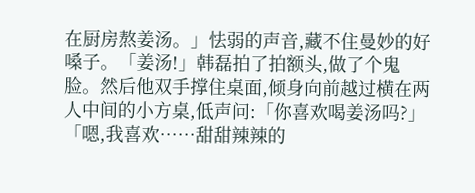在厨房熬姜汤。」怯弱的声音,藏不住曼妙的好嗓子。「姜汤!」韩磊拍了拍额头,做了个鬼脸。然后他双手撑住桌面,倾身向前越过横在两人中间的小方桌,低声问:「你喜欢喝姜汤吗?」「嗯,我喜欢……甜甜辣辣的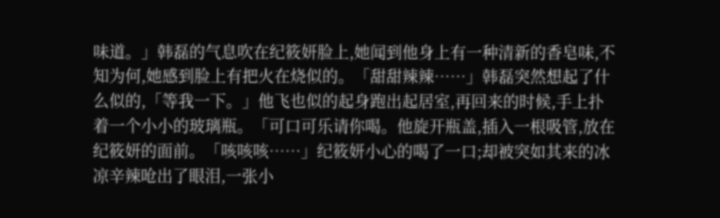味道。」韩磊的气息吹在纪筱妍脸上,她闻到他身上有一种清新的香皂味,不知为何,她感到脸上有把火在烧似的。「甜甜辣辣……」韩磊突然想起了什么似的,「等我一下。」他飞也似的起身跑出起居室,再回来的时候,手上扑着一个小小的玻璃瓶。「可口可乐请你喝。他旋开瓶盖,插入一根吸管,放在纪筱妍的面前。「咳咳咳……」纪筱妍小心的喝了一口;却被突如其来的冰凉辛辣呛出了眼泪,一张小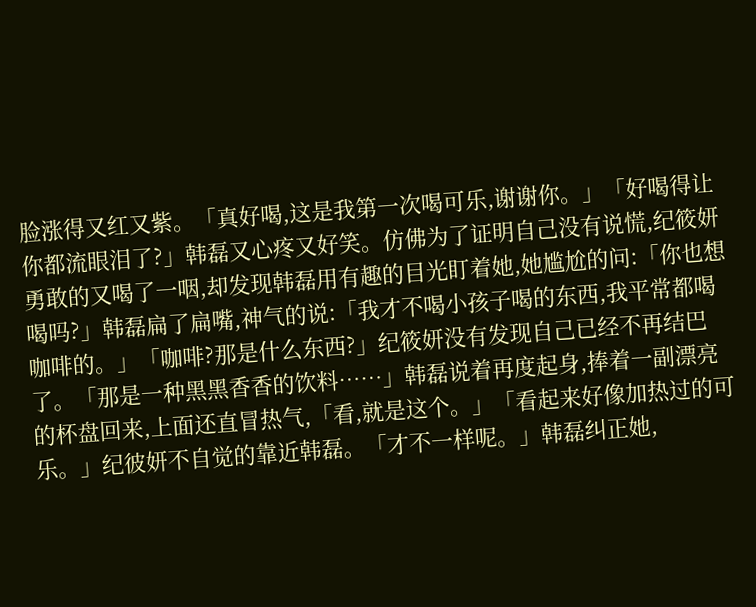脸涨得又红又紫。「真好喝,这是我第一次喝可乐,谢谢你。」「好喝得让你都流眼泪了?」韩磊又心疼又好笑。仿佛为了证明自己没有说慌,纪筱妍勇敢的又喝了一咽,却发现韩磊用有趣的目光盯着她,她尴尬的问:「你也想喝吗?」韩磊扁了扁嘴,神气的说:「我才不喝小孩子喝的东西,我平常都喝咖啡的。」「咖啡?那是什么东西?」纪筱妍没有发现自己已经不再结巴了。「那是一种黑黑香香的饮料……」韩磊说着再度起身,捧着一副漂亮的杯盘回来,上面还直冒热气,「看,就是这个。」「看起来好像加热过的可乐。」纪彼妍不自觉的靠近韩磊。「才不一样呢。」韩磊纠正她,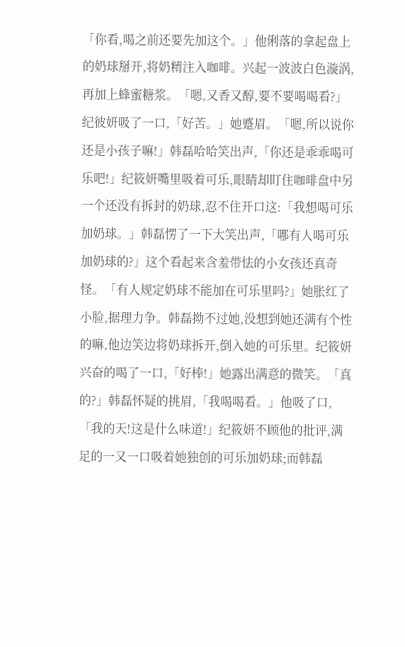「你看,喝之前还要先加这个。」他俐落的拿起盘上的奶球掰开,将奶精注入咖啡。兴起一波波白色漩涡,再加上蜂蜜糖浆。「嗯,又香又醇,要不要喝喝看?」纪彼妍吸了一口,「好苦。」她蹙眉。「嗯,所以说你还是小孩子嘛!」韩磊哈哈笑出声,「你还是乖乖喝可乐吧!」纪筱妍嘴里吸着可乐,眼睛却盯住咖啡盘中另一个还没有拆封的奶球,忍不住开口这:「我想喝可乐加奶球。」韩磊愣了一下大笑出声,「哪有人喝可乐加奶球的?」这个看起来含羞带怯的小女孩还真奇怪。「有人规定奶球不能加在可乐里吗?」她胀红了小脸,据理力争。韩磊拗不过她,没想到她还满有个性的嘛,他边笑边将奶球拆开,倒入她的可乐里。纪筱妍兴奋的喝了一口,「好棒!」她露出满意的微笑。「真的?」韩磊怀疑的挑眉,「我喝喝看。」他吸了口,「我的天!这是什么味道!」纪筱妍不顾他的批评,满足的一又一口吸着她独创的可乐加奶球;而韩磊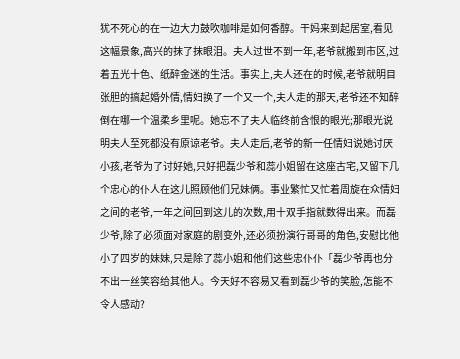犹不死心的在一边大力鼓吹咖啡是如何香醇。干妈来到起居室,看见这幅景象,高兴的抹了抹眼泪。夫人过世不到一年,老爷就搬到市区,过着五光十色、纸醉金迷的生活。事实上,夫人还在的时候,老爷就明目张胆的搞起婚外情,情妇换了一个又一个,夫人走的那天,老爷还不知醉倒在哪一个温柔乡里呢。她忘不了夫人临终前含恨的眼光;那眼光说明夫人至死都没有原谅老爷。夫人走后,老爷的新一任情妇说她讨厌小孩,老爷为了讨好她,只好把磊少爷和蕊小姐留在这座古宅,又留下几个忠心的仆人在这儿照顾他们兄妹俩。事业繁忙又忙着周旋在众情妇之间的老爷,一年之间回到这儿的次数,用十双手指就数得出来。而磊少爷,除了必须面对家庭的剧变外,还必须扮演行哥哥的角色,安慰比他小了四岁的妹妹,只是除了蕊小姐和他们这些忠仆仆「磊少爷再也分不出一丝笑容给其他人。今天好不容易又看到磊少爷的笑脸,怎能不令人感动?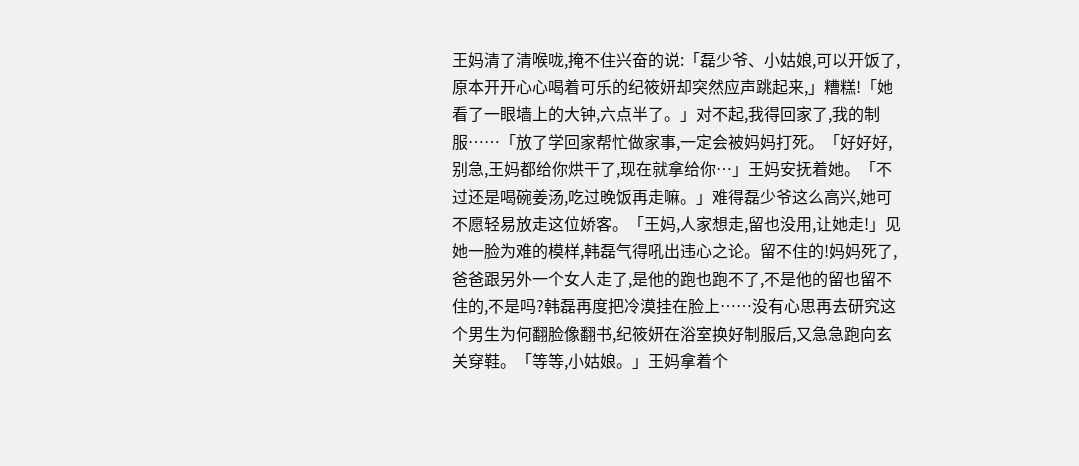王妈清了清喉咙,掩不住兴奋的说:「磊少爷、小姑娘,可以开饭了,原本开开心心喝着可乐的纪筱妍却突然应声跳起来,」糟糕!「她看了一眼墙上的大钟,六点半了。」对不起,我得回家了,我的制服……「放了学回家帮忙做家事,一定会被妈妈打死。「好好好,别急,王妈都给你烘干了,现在就拿给你…」王妈安抚着她。「不过还是喝碗姜汤,吃过晚饭再走嘛。」难得磊少爷这么高兴,她可不愿轻易放走这位娇客。「王妈,人家想走,留也没用,让她走!」见她一脸为难的模样,韩磊气得吼出违心之论。留不住的!妈妈死了,爸爸跟另外一个女人走了,是他的跑也跑不了,不是他的留也留不住的,不是吗?韩磊再度把冷漠挂在脸上……没有心思再去研究这个男生为何翻脸像翻书,纪筱妍在浴室换好制服后,又急急跑向玄关穿鞋。「等等,小姑娘。」王妈拿着个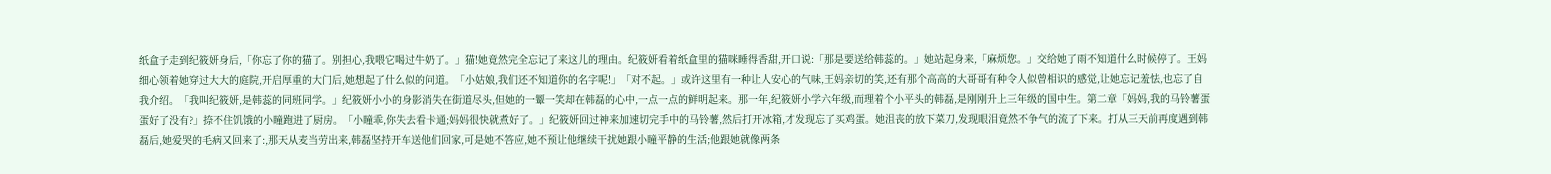纸盒子走到纪筱妍身后,「你忘了你的猫了。别担心,我喂它喝过牛奶了。」猫!她竟然完全忘记了来这儿的理由。纪筱妍看着纸盒里的猫咪睡得香甜,开口说:「那是要送给韩蕊的。」她站起身来,「麻烦您。」交给她了雨不知道什么时候停了。王妈细心领着她穿过大大的庭院,开启厚重的大门后,她想起了什么似的问道。「小姑娘,我们还不知道你的名字呢!」「对不起。」或许这里有一种让人安心的气味,王妈亲切的笑,还有那个高高的大哥哥有种令人似曾相识的感觉,让她忘记羞怯,也忘了自我介绍。「我叫纪筱妍,是韩蕊的同班同学。」纪筱妍小小的身影消失在街道尽头,但她的一颦一笑却在韩磊的心中,一点一点的鲜明起来。那一年,纪筱妍小学六年级,而理着个小平头的韩磊,是刚刚升上三年级的国中生。第二章「妈妈,我的马铃薯蛋蛋好了没有?」捺不住饥饿的小瞳跑进了厨房。「小瞳乖,你失去看卡通;妈妈很快就煮好了。」纪筱妍回过神来加速切完手中的马铃薯,然后打开冰箱,才发现忘了买鸡蛋。她沮丧的放下菜刀,发现眼泪竟然不争气的流了下来。打从三天前再度遇到韩磊后,她爱哭的毛病又回来了:,那天从麦当劳出来,韩磊坚持开车送他们回家,可是她不答应,她不预让他继续干扰她跟小瞳平静的生活;他跟她就像两条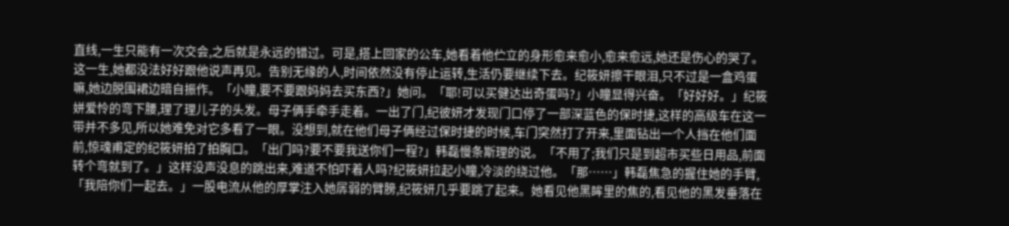直线,一生只能有一次交会,之后就是永远的错过。可是,搭上回家的公车,她看着他伫立的身形愈来愈小,愈来愈远,她还是伤心的哭了。这一生,她都没法好好跟他说声再见。告别无缘的人,时间依然没有停止运转,生活仍要继续下去。纪筱妍擦干眼泪,只不过是一盒鸡蛋嘛,她边脱围裙边暗自振作。「小瞳,要不要跟妈妈去买东西?」她问。「耶!可以买健达出奇蛋吗?」小瞳显得兴奋。「好好好。」纪筱姘爱怜的弯下腰,理了理儿子的头发。母子俩手牵手走着。一出了门,纪彼妍才发现门口停了一部深蓝色的保时捷,这样的高级车在这一带并不多见,所以她难免对它多看了一眼。没想到,就在他们母子俩经过保时捷的时候,车门突然打了开来,里面钻出一个人挡在他们面前,惊魂甫定的纪筱妍拍了拍胸口。「出门吗?要不要我送你们一程?」韩磊慢条斯理的说。「不用了;我们只是到超市买些日用品,前面转个弯就到了。」这样没声没息的跳出来,难道不怕吓着人吗?纪筱妍拉起小瞳,冷淡的绕过他。「那……」韩磊焦急的握住她的手臂,「我陪你们一起去。」一股电流从他的厚掌注入她孱弱的臂膀,纪筱妍几乎要跳了起来。她看见他黑眸里的焦的,看见他的黑发垂落在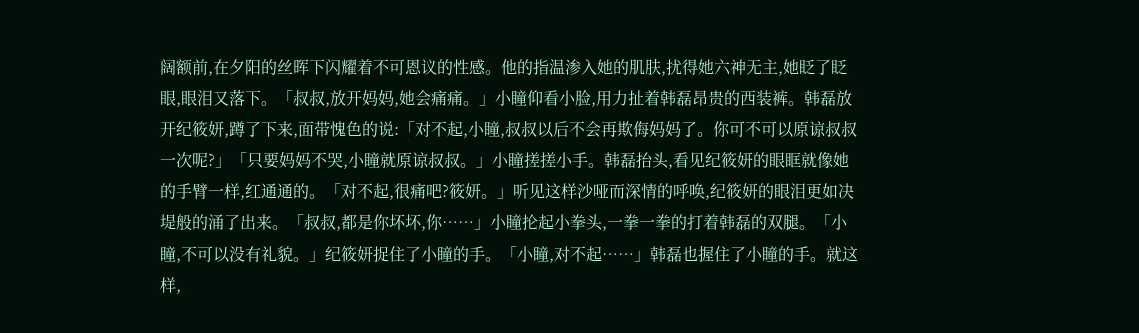阔额前,在夕阳的丝晖下闪耀着不可恩议的性感。他的指温渗入她的肌肤,扰得她六神无主,她眨了眨眼,眼泪又落下。「叔叔,放开妈妈,她会痛痛。」小瞳仰看小脸,用力扯着韩磊昂贵的西装裤。韩磊放开纪筱妍,蹲了下来,面带愧色的说:「对不起,小瞳,叔叔以后不会再欺侮妈妈了。你可不可以原谅叔叔一次呢?」「只要妈妈不哭,小瞳就原谅叔叔。」小瞳搓搓小手。韩磊抬头,看见纪筱妍的眼眶就像她的手臂一样,红通通的。「对不起,很痛吧?筱妍。」听见这样沙哑而深情的呼唤,纪筱妍的眼泪更如决堤般的涌了出来。「叔叔,都是你坏坏,你……」小瞳抡起小拳头,一拳一拳的打着韩磊的双腿。「小瞳,不可以没有礼貌。」纪筱妍捉住了小瞳的手。「小瞳,对不起……」韩磊也握住了小瞳的手。就这样,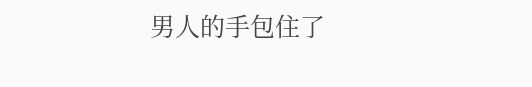男人的手包住了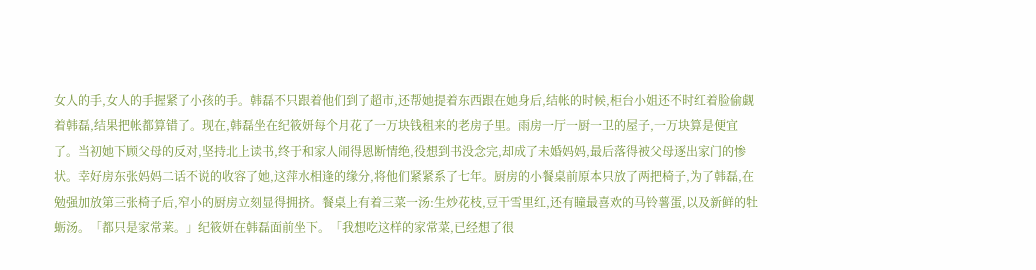女人的手,女人的手握紧了小孩的手。韩磊不只跟着他们到了超市,还帮她提着东西跟在她身后,结帐的时候,柜台小姐还不时红着脸偷觑着韩磊,结果把帐都算错了。现在,韩磊坐在纪筱妍每个月花了一万块钱租来的老房子里。雨房一厅一厨一卫的屋子,一万块算是便宜了。当初她下顾父母的反对,坚持北上读书,终于和家人闹得恩断情绝,役想到书没念完,却成了未婚妈妈,最后落得被父母逐出家门的惨状。幸好房东张妈妈二话不说的收容了她,这萍水相逢的缘分,将他们紧紧系了七年。厨房的小餐桌前原本只放了两把椅子,为了韩磊,在勉强加放第三张椅子后,窄小的厨房立刻显得拥挤。餐桌上有着三菜一汤:生炒花枝,豆干雪里红,还有瞳最喜欢的马铃薯蛋,以及新鲜的牡蛎汤。「都只是家常莱。」纪筱妍在韩磊面前坐下。「我想吃这样的家常菜,已经想了很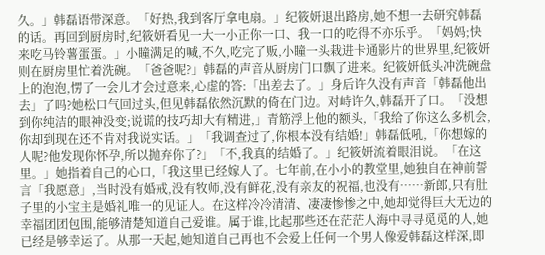久。」韩磊语带深意。「好热,我到客厅拿电扇。」纪筱妍退出路房,她不想一去研究韩磊的话。再回到厨房时,纪筱妍看见一大一小正你一口、我一口的吃得不亦乐乎。「妈妈;快来吃马铃薯蛋蛋。」小瞳满足的喊,不久,吃完了贩,小瞳一头栽进卡通影片的世界里,纪筱妍则在厨房里忙着洗碗。「爸爸呢?」韩磊的声音从厨房门口飘了进来。纪筱妍低头冲洗碗盘上的泡泡,愣了一会儿才会过意来,心虚的答:「出差去了。」身后许久没有声音「韩磊他出去」了吗?她松口气回过头,但见韩磊依然沉默的倚在门边。对峙许久,韩磊开了口。「没想到你纯洁的眼神没变;说谎的技巧却大有精进,」青筋浮上他的额头,「我给了你这么多机会,你却到现在还不肯对我说实话。」「我调查过了,你根本没有结婚!」韩磊低吼,「你想嫁的人呢?他发现你怀孕,所以抛弃你了?」「不,我真的结婚了。」纪筱妍流着眼泪说。「在这里。」她指着自己的心口,「我这里已经嫁人了。七年前,在小小的教堂里,她独自在神前誓言「我愿意」,当时没有婚戒,没有牧师,没有鲜花,没有亲友的祝福,也没有……新郎,只有肚子里的小宝主是婚礼唯一的见证人。在这样冷冷清清、凄凄惨惨之中,她却觉得巨大无边的幸福团团包围,能够清楚知道自己爱谁。属于谁,比起那些还在茫茫人海中寻寻觅觅的人,她已经是够幸运了。从那一天起,她知道自己再也不会爱上任何一个男人像爱韩磊这样深,即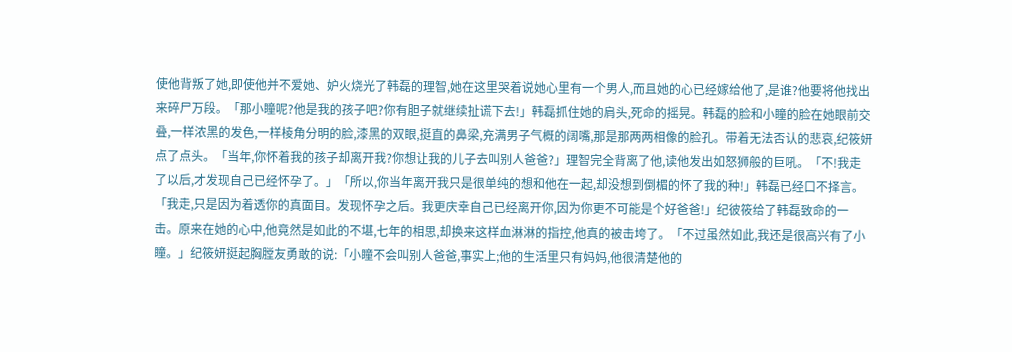使他背叛了她,即使他并不爱她、妒火烧光了韩磊的理智,她在这里哭着说她心里有一个男人,而且她的心已经嫁给他了,是谁?他要将他找出来碎尸万段。「那小瞳呢?他是我的孩子吧?你有胆子就继续扯谎下去!」韩磊抓住她的肩头,死命的摇晃。韩磊的脸和小瞳的脸在她眼前交叠,一样浓黑的发色,一样棱角分明的脸,漆黑的双眼,挺直的鼻梁,充满男子气概的阔嘴,那是那两两相像的脸孔。带着无法否认的悲哀,纪筱妍点了点头。「当年,你怀着我的孩子却离开我?你想让我的儿子去叫别人爸爸?」理智完全背离了他,读他发出如怒狮般的巨吼。「不!我走了以后,才发现自己已经怀孕了。」「所以,你当年离开我只是很单纯的想和他在一起,却没想到倒楣的怀了我的种!」韩磊已经口不择言。「我走,只是因为着透你的真面目。发现怀孕之后。我更庆幸自己已经离开你,因为你更不可能是个好爸爸!」纪彼筱给了韩磊致命的一击。原来在她的心中,他竟然是如此的不堪,七年的相思,却换来这样血淋淋的指控,他真的被击垮了。「不过虽然如此,我还是很高兴有了小瞳。」纪筱妍挺起胸膛友勇敢的说:「小瞳不会叫别人爸爸,事实上;他的生活里只有妈妈,他很清楚他的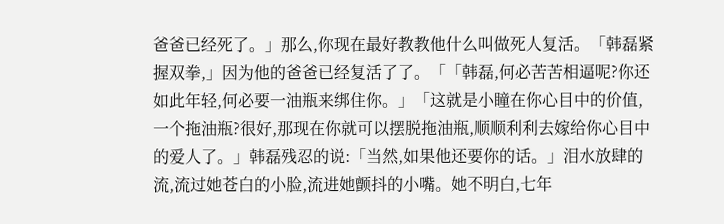爸爸已经死了。」那么,你现在最好教教他什么叫做死人复活。「韩磊紧握双拳,」因为他的爸爸已经复活了了。「「韩磊,何必苦苦相逼呢?你还如此年轻,何必要一油瓶来绑住你。」「这就是小瞳在你心目中的价值,一个拖油瓶?很好,那现在你就可以摆脱拖油瓶,顺顺利利去嫁给你心目中的爱人了。」韩磊残忍的说:「当然,如果他还要你的话。」泪水放肆的流,流过她苍白的小脸,流进她颤抖的小嘴。她不明白,七年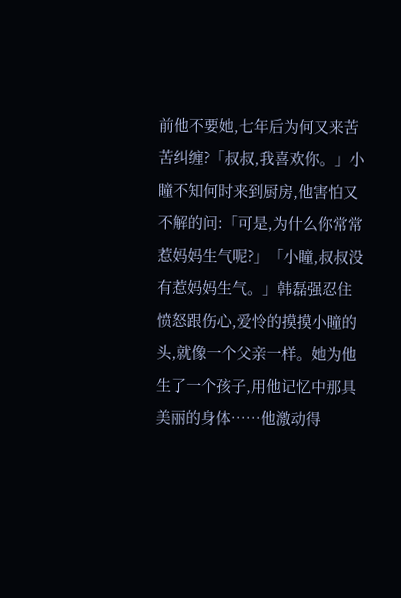前他不要她,七年后为何又来苦苦纠缠?「叔叔,我喜欢你。」小瞳不知何时来到厨房,他害怕又不解的问:「可是,为什么你常常惹妈妈生气呢?」「小瞳,叔叔没有惹妈妈生气。」韩磊强忍住愤怒跟伤心,爱怜的摸摸小瞳的头,就像一个父亲一样。她为他生了一个孩子,用他记忆中那具美丽的身体……他激动得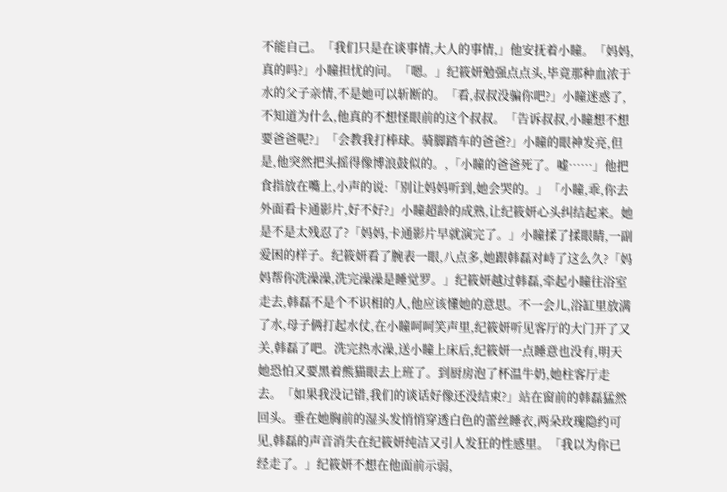不能自己。「我们只是在谈事情,大人的事情,」他安抚着小瞳。「妈妈,真的吗?」小瞳担忧的问。「嗯。」纪筱妍勉强点点头,毕竟那种血浓于水的父子亲情,不是她可以斩断的。「看,叔叔没骗你吧?」小瞳迷惑了,不知道为什么,他真的不想怪眼前的这个叔叔。「告诉叔叔,小瞳想不想要爸爸呢?」「会教我打棒球。骑脚踏车的爸爸?」小瞳的眼神发亮,但是,他突然把头摇得像博浪鼓似的。,「小瞳的爸爸死了。嘘……」他把食指放在嘴上,小声的说:「别让妈妈听到,她会哭的。」「小瞳,乖,你去外面看卡通影片,好不好?」小瞳超龄的成熟,让纪筱妍心头纠结起来。她是不是太残忍了?「妈妈,卡通影片早就演完了。」小瞳揉了揉眼睛,一副爱困的样子。纪筱妍看了腕表一眼,八点多,她跟韩磊对峙了这么久?「妈妈帮你洗澡澡,洗完澡澡是睡觉罗。」纪筱妍越过韩磊,牵起小瞳往浴室走去,韩磊不是个不识相的人,他应该懂她的意思。不一会儿,浴缸里放满了水,母子俩打起水仗,在小瞳呵呵笑声里,纪筱妍听见客厅的大门开了又关,韩磊了吧。洗完热水澡,送小瞳上床后,纪筱妍一点睡意也没有,明天她恐怕又要黑着熊猫眼去上班了。到厨房泡了杯温牛奶,她柱客厅走去。「如果我没记错,我们的谈话好像还没结束?」站在窗前的韩磊猛然回头。垂在她胸前的湿头发悄悄穿透白色的蕾丝睡衣,两朵玫瑰隐约可见,韩磊的声音消失在纪筱妍纯洁又引人发狂的性感里。「我以为你已经走了。」纪筱妍不想在他面前示弱,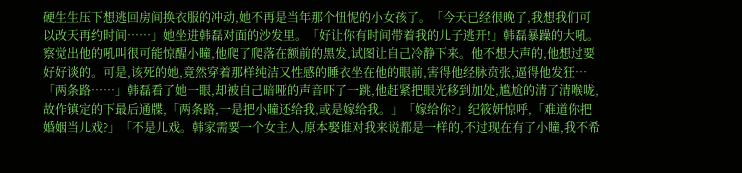硬生生压下想逃回房间换衣服的冲动,她不再是当年那个忸怩的小女孩了。「今天已经很晚了,我想我们可以改天再约时间……」她坐进韩磊对面的沙发里。「好让你有时间带着我的儿子逃开!」韩磊暴躁的大吼。察觉出他的吼叫很可能惊醒小瞳,他爬了爬落在额前的黑发,试图让自己冷静下来。他不想大声的,他想过要好好谈的。可是,该死的她,竟然穿着那样纯洁又性感的睡衣坐在他的眼前,害得他经脉贲张,逼得他发狂…「两条路……」韩磊看了她一眼,却被自己暗哑的声音吓了一跳,他赶紧把眼光移到加处,尴尬的清了清喉咙,故作镇定的下最后通牒,「两条路,一是把小瞳还给我,或是嫁给我。」「嫁给你?」纪筱妍惊呼,「难道你把婚姻当儿戏?」「不是儿戏。韩家需要一个女主人,原本娶谁对我来说都是一样的,不过现在有了小瞳,我不希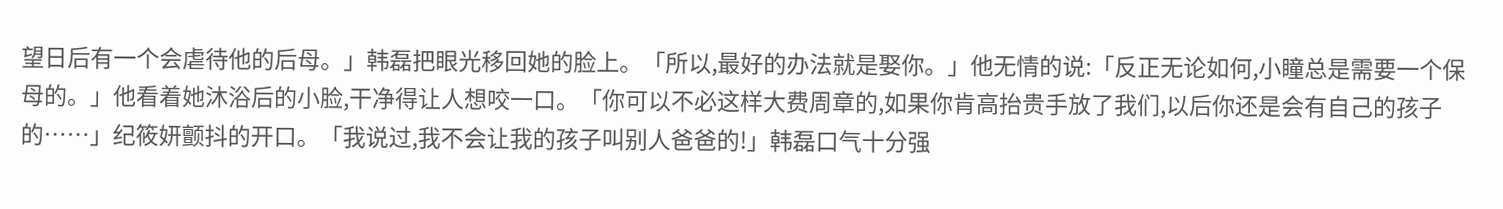望日后有一个会虐待他的后母。」韩磊把眼光移回她的脸上。「所以,最好的办法就是娶你。」他无情的说:「反正无论如何,小瞳总是需要一个保母的。」他看着她沐浴后的小脸,干净得让人想咬一口。「你可以不必这样大费周章的,如果你肯高抬贵手放了我们,以后你还是会有自己的孩子的……」纪筱妍颤抖的开口。「我说过,我不会让我的孩子叫别人爸爸的!」韩磊口气十分强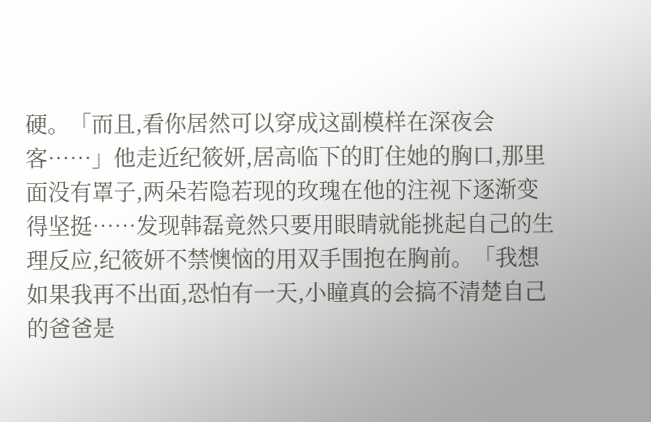硬。「而且,看你居然可以穿成这副模样在深夜会客……」他走近纪筱妍,居高临下的盯住她的胸口,那里面没有罩子,两朵若隐若现的玫瑰在他的注视下逐渐变得坚挺……发现韩磊竟然只要用眼睛就能挑起自己的生理反应,纪筱妍不禁懊恼的用双手围抱在胸前。「我想如果我再不出面,恐怕有一天,小瞳真的会搞不清楚自己的爸爸是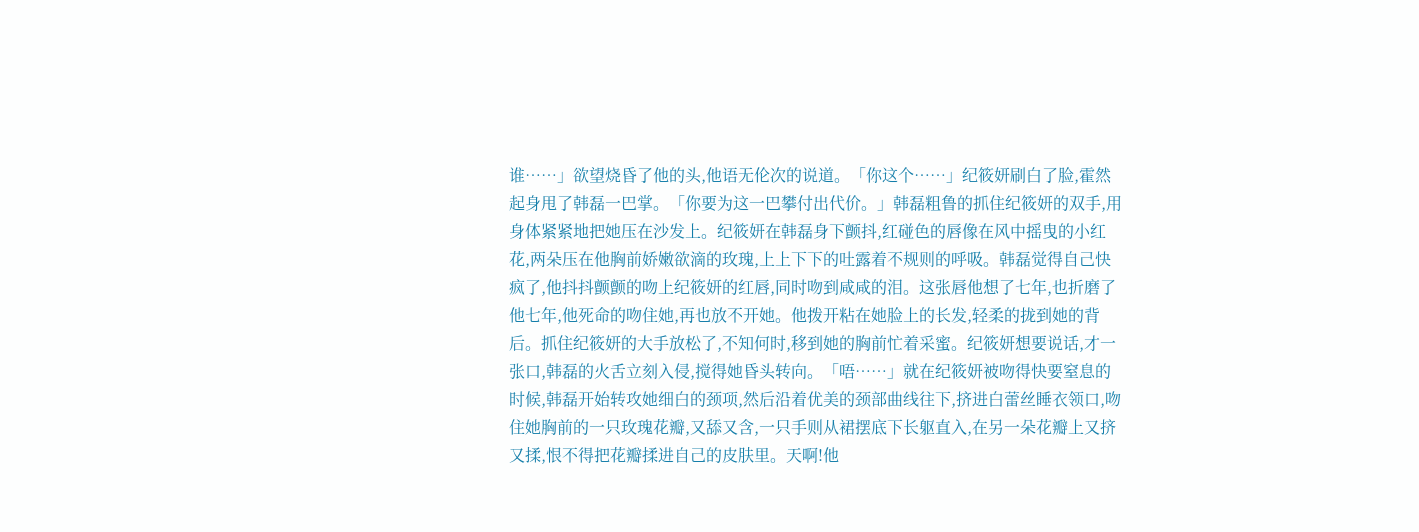谁……」欲望烧昏了他的头,他语无伦次的说道。「你这个……」纪筱妍刷白了脸,霍然起身甩了韩磊一巴掌。「你要为这一巴攀付出代价。」韩磊粗鲁的抓住纪筱妍的双手,用身体紧紧地把她压在沙发上。纪筱妍在韩磊身下颤抖,红碰色的唇像在风中摇曳的小红花,两朵压在他胸前娇嫩欲滴的玫瑰,上上下下的吐露着不规则的呼吸。韩磊觉得自己快疯了,他抖抖颤颤的吻上纪筱妍的红唇,同时吻到咸咸的泪。这张唇他想了七年,也折磨了他七年,他死命的吻住她,再也放不开她。他拨开粘在她脸上的长发,轻柔的拢到她的背后。抓住纪筱妍的大手放松了,不知何时,移到她的胸前忙着采蜜。纪筱妍想要说话,才一张口,韩磊的火舌立刻入侵,搅得她昏头转向。「唔……」就在纪筱妍被吻得快要窒息的时候,韩磊开始转攻她细白的颈项,然后沿着优美的颈部曲线往下,挤进白蕾丝睡衣领口,吻住她胸前的一只玫瑰花瓣,又舔又含,一只手则从裙摆底下长躯直入,在另一朵花瓣上又挤又揉,恨不得把花瓣揉进自己的皮肤里。天啊!他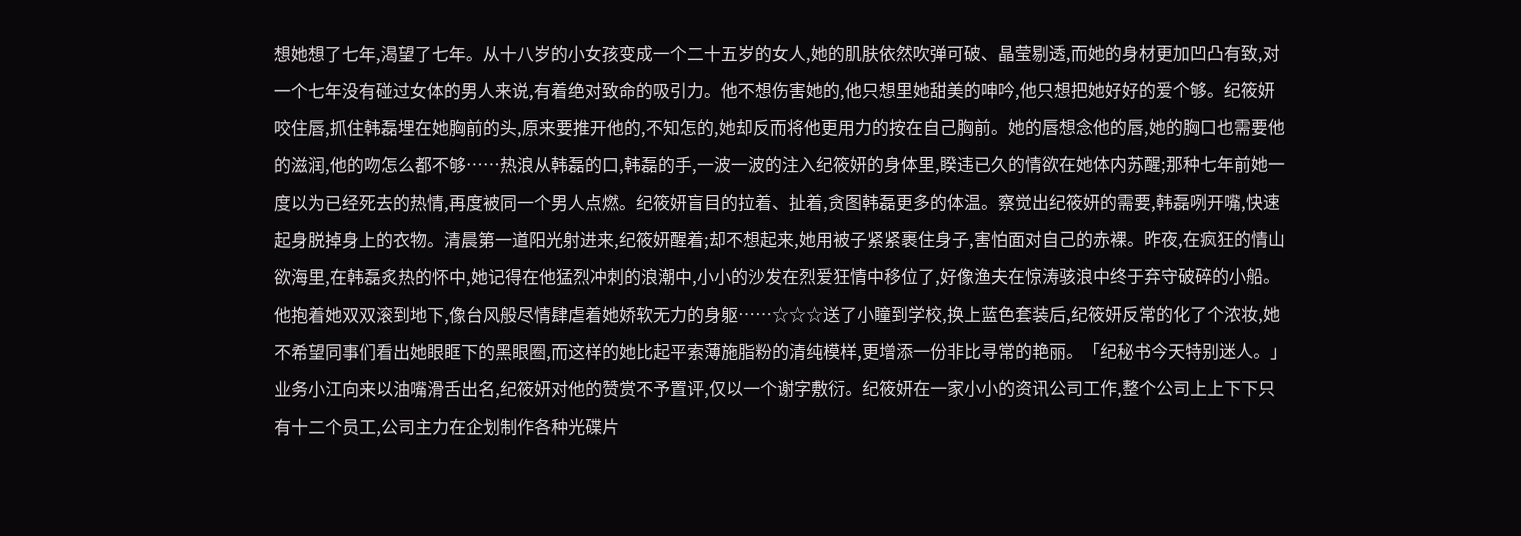想她想了七年,渴望了七年。从十八岁的小女孩变成一个二十五岁的女人,她的肌肤依然吹弹可破、晶莹剔透,而她的身材更加凹凸有致,对一个七年没有碰过女体的男人来说,有着绝对致命的吸引力。他不想伤害她的,他只想里她甜美的呻吟,他只想把她好好的爱个够。纪筱妍咬住唇,抓住韩磊埋在她胸前的头,原来要推开他的,不知怎的,她却反而将他更用力的按在自己胸前。她的唇想念他的唇,她的胸口也需要他的滋润,他的吻怎么都不够……热浪从韩磊的口,韩磊的手,一波一波的注入纪筱妍的身体里,睽违已久的情欲在她体内苏醒;那种七年前她一度以为已经死去的热情,再度被同一个男人点燃。纪筱妍盲目的拉着、扯着,贪图韩磊更多的体温。察觉出纪筱妍的需要,韩磊咧开嘴,快速起身脱掉身上的衣物。清晨第一道阳光射进来,纪筱妍醒着;却不想起来,她用被子紧紧裹住身子,害怕面对自己的赤裸。昨夜,在疯狂的情山欲海里,在韩磊炙热的怀中,她记得在他猛烈冲刺的浪潮中,小小的沙发在烈爱狂情中移位了,好像渔夫在惊涛骇浪中终于弃守破碎的小船。他抱着她双双滚到地下,像台风般尽情肆虐着她娇软无力的身躯……☆☆☆送了小瞳到学校,换上蓝色套装后,纪筱妍反常的化了个浓妆,她不希望同事们看出她眼眶下的黑眼圈,而这样的她比起平索薄施脂粉的清纯模样,更增添一份非比寻常的艳丽。「纪秘书今天特别迷人。」业务小江向来以油嘴滑舌出名,纪筱妍对他的赞赏不予置评,仅以一个谢字敷衍。纪筱妍在一家小小的资讯公司工作,整个公司上上下下只有十二个员工,公司主力在企划制作各种光碟片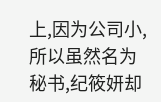上,因为公司小,所以虽然名为秘书,纪筱妍却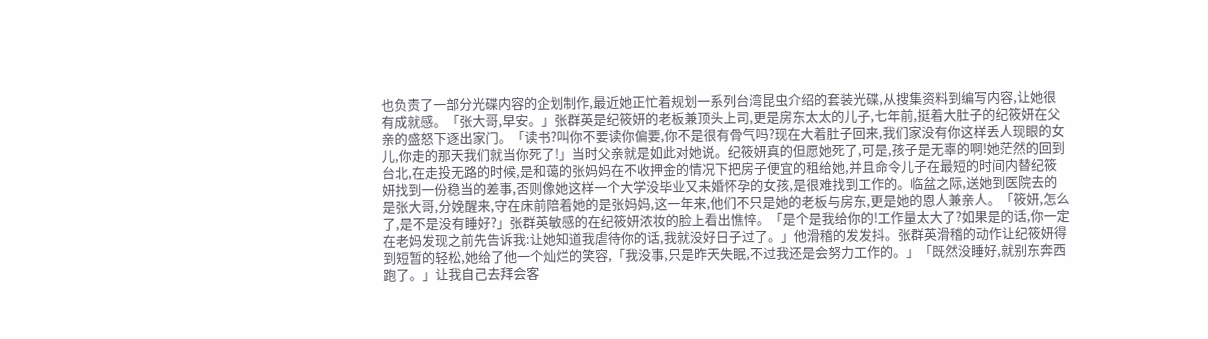也负责了一部分光碟内容的企划制作,最近她正忙着规划一系列台湾昆虫介绍的套装光碟,从搜集资料到编写内容,让她很有成就感。「张大哥,早安。」张群英是纪筱妍的老板兼顶头上司,更是房东太太的儿子,七年前,挺着大肚子的纪筱妍在父亲的盛怒下逐出家门。「读书?叫你不要读你偏要,你不是很有骨气吗?现在大着肚子回来,我们家没有你这样丢人现眼的女儿,你走的那天我们就当你死了!」当时父亲就是如此对她说。纪筱妍真的但愿她死了,可是,孩子是无辜的啊!她茫然的回到台北,在走投无路的时候,是和蔼的张妈妈在不收押金的情况下把房子便宜的租给她,并且命令儿子在最短的时间内替纪筱妍找到一份稳当的差事,否则像她这样一个大学没毕业又未婚怀孕的女孩,是很难找到工作的。临盆之际,送她到医院去的是张大哥,分娩醒来,守在床前陪着她的是张妈妈,这一年来,他们不只是她的老板与房东,更是她的恩人兼亲人。「筱妍,怎么了,是不是没有睡好?」张群英敏感的在纪筱妍浓妆的脸上看出憔悴。「是个是我给你的!工作量太大了?如果是的话,你一定在老妈发现之前先告诉我:让她知道我虐待你的话,我就没好日子过了。」他滑稽的发发抖。张群英滑稽的动作让纪筱妍得到短暂的轻松,她给了他一个灿烂的笑容,「我没事,只是昨天失眠,不过我还是会努力工作的。」「既然没睡好,就别东奔西跑了。」让我自己去拜会客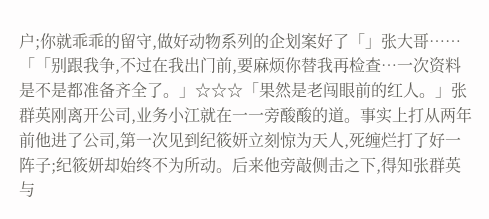户;你就乖乖的留守,做好动物系列的企划案好了「」张大哥……「「别跟我争,不过在我出门前,要麻烦你替我再检查…一次资料是不是都准备齐全了。」☆☆☆「果然是老闯眼前的红人。」张群英刚离开公司,业务小江就在一一旁酸酸的道。事实上打从两年前他进了公司,第一次见到纪筱妍立刻惊为天人,死缠烂打了好一阵子;纪筱妍却始终不为所动。后来他旁敲侧击之下,得知张群英与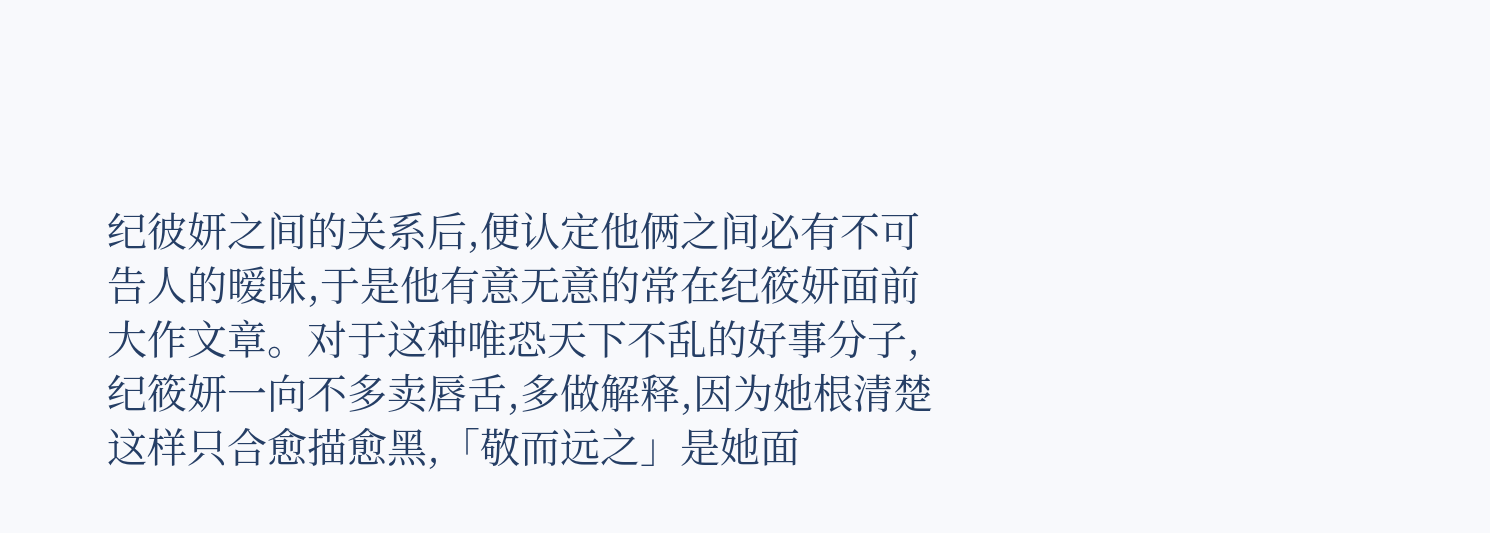纪彼妍之间的关系后,便认定他俩之间必有不可告人的暧昧,于是他有意无意的常在纪筱妍面前大作文章。对于这种唯恐天下不乱的好事分子,纪筱妍一向不多卖唇舌,多做解释,因为她根清楚这样只合愈描愈黑,「敬而远之」是她面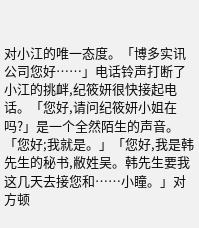对小江的唯一态度。「博多实讯公司您好……」电话铃声打断了小江的挑衅,纪筱妍很快接起电话。「您好,请问纪筱妍小姐在吗?」是一个全然陌生的声音。「您好;我就是。」「您好,我是韩先生的秘书,敝姓吴。韩先生要我这几天去接您和……小瞳。」对方顿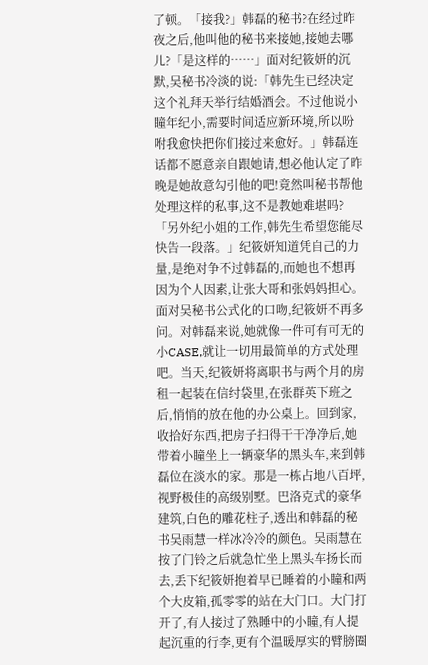了顿。「接我?」韩磊的秘书?在经过昨夜之后,他叫他的秘书来接她,接她去哪儿?「是这样的……」面对纪筱妍的沉默,吴秘书冷淡的说:「韩先生已经决定这个礼拜天举行结婚酒会。不过他说小瞳年纪小,需要时间适应新环境,所以吩咐我愈快把你们接过来愈好。」韩磊连话都不愿意亲自跟她请,想必他认定了昨晚是她故意勾引他的吧!竟然叫秘书帮他处理这样的私事,这不是教她难堪吗?「另外纪小姐的工作,韩先生希望您能尽快告一段落。」纪筱妍知道凭自己的力量,是绝对争不过韩磊的,而她也不想再因为个人因素,让张大哥和张妈妈担心。面对吴秘书公式化的口吻,纪筱妍不再多问。对韩磊来说,她就像一件可有可无的小CASE,就让一切用最简单的方式处理吧。当天,纪筱妍将离职书与两个月的房租一起装在信纣袋里,在张群英下班之后,悄悄的放在他的办公桌上。回到家,收拾好东西,把房子扫得干干净净后,她带着小瞳坐上一辆豪华的黑头车,来到韩磊位在淡水的家。那是一栋占地八百坪,视野极佳的高级别墅。巴洛克式的豪华建筑,白色的雕花柱子,透出和韩磊的秘书吴雨慧一样冰冷冷的颜色。吴雨慧在按了门铃之后就急忙坐上黑头车扬长而去,丢下纪筱妍抱着早已睡着的小瞳和两个大皮箱,孤零零的站在大门口。大门打开了,有人接过了熟睡中的小瞳,有人提起沉重的行李,更有个温暖厚实的臂膀圈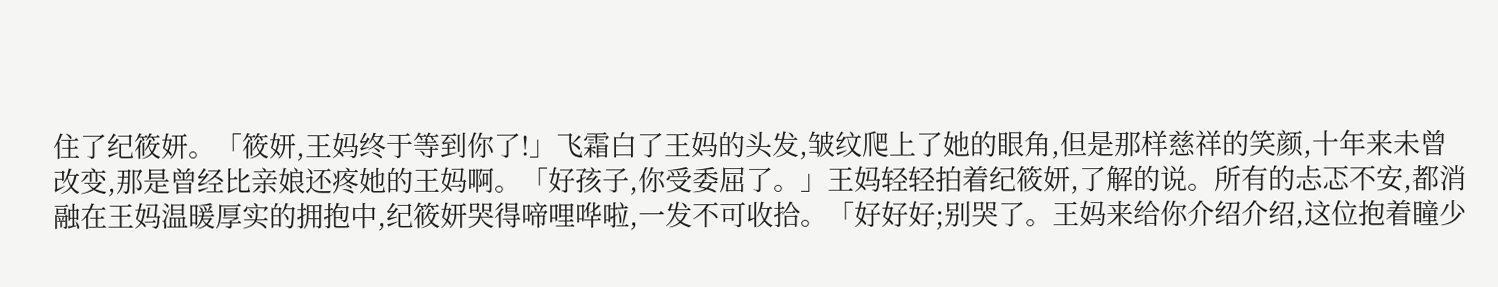住了纪筱妍。「筱妍,王妈终于等到你了!」飞霜白了王妈的头发,皱纹爬上了她的眼角,但是那样慈祥的笑颜,十年来未曾改变,那是曾经比亲娘还疼她的王妈啊。「好孩子,你受委屈了。」王妈轻轻拍着纪筱妍,了解的说。所有的忐忑不安,都消融在王妈温暖厚实的拥抱中,纪筱妍哭得啼哩哗啦,一发不可收拾。「好好好;别哭了。王妈来给你介绍介绍,这位抱着瞳少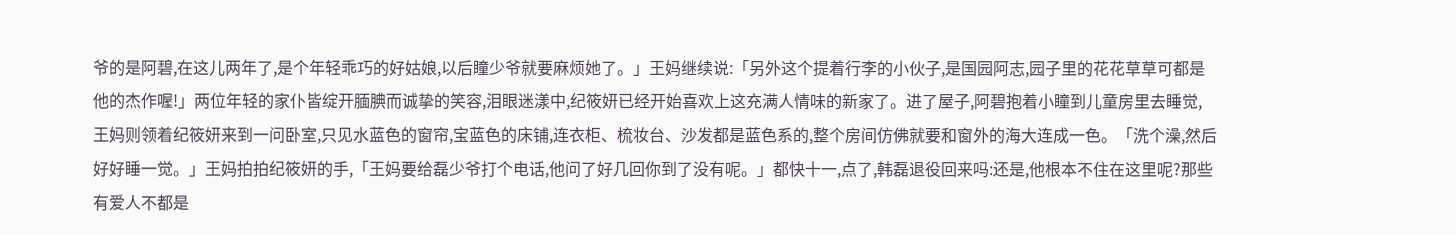爷的是阿碧,在这儿两年了,是个年轻乖巧的好姑娘,以后瞳少爷就要麻烦她了。」王妈继续说:「另外这个提着行李的小伙子,是国园阿志,园子里的花花草草可都是他的杰作喔!」两位年轻的家仆皆绽开腼腆而诚挚的笑容,泪眼迷漾中,纪筱妍已经开始喜欢上这充满人情味的新家了。进了屋子,阿碧抱着小瞳到儿童房里去睡觉,王妈则领着纪筱妍来到一问卧室,只见水蓝色的窗帘,宝蓝色的床铺,连衣柜、梳妆台、沙发都是蓝色系的,整个房间仿佛就要和窗外的海大连成一色。「洗个澡,然后好好睡一觉。」王妈拍拍纪筱妍的手,「王妈要给磊少爷打个电话,他问了好几回你到了没有呢。」都快十一,点了,韩磊退役回来吗:还是,他根本不住在这里呢?那些有爱人不都是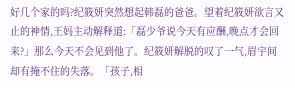好几个家的吗?纪筱妍突然想起韩磊的爸爸。望着纪筱妍欲言又止的神情,王妈主动解释道:「磊少爷说今天有应酬,晚点才会回来?」那么今天不会见到他了。纪筱妍解脱的叹了一气,眉宇间却有掩不住的失落。「孩子,相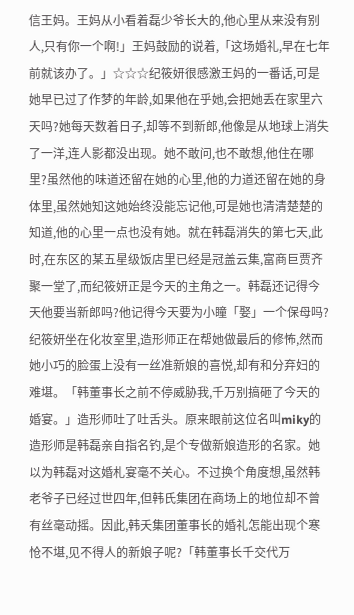信王妈。王妈从小看着磊少爷长大的,他心里从来没有别人,只有你一个啊!」王妈鼓励的说着,「这场婚礼,早在七年前就该办了。」☆☆☆纪筱妍很感激王妈的一番话,可是她早已过了作梦的年龄,如果他在乎她,会把她丢在家里六天吗?她每天数着日子,却等不到新郎,他像是从地球上消失了一洋,连人影都没出现。她不敢问,也不敢想,他住在哪里?虽然他的味道还留在她的心里,他的力道还留在她的身体里,虽然她知这她始终没能忘记他,可是她也清清楚楚的知道,他的心里一点也没有她。就在韩磊消失的第七天,此时,在东区的某五星级饭店里已经是冠盖云集,富商巨贾齐聚一堂了,而纪筱妍正是今天的主角之一。韩磊还记得今天他要当新郎吗?他记得今天要为小瞳「娶」一个保母吗?纪筱妍坐在化妆室里,造形师正在帮她做最后的修怖,然而她小巧的脸蛋上没有一丝准新娘的喜悦,却有和分弃妇的难堪。「韩董事长之前不停威胁我,千万别搞砸了今天的婚宴。」造形师吐了吐舌头。原来眼前这位名叫miky的造形师是韩磊亲自指名钓,是个专做新娘造形的名家。她以为韩磊对这婚札宴毫不关心。不过换个角度想,虽然韩老爷子已经过世四年,但韩氏集团在商场上的地位却不曾有丝毫动摇。因此,韩夭集团董事长的婚礼怎能出现个寒怆不堪,见不得人的新娘子呢?「韩董事长千交代万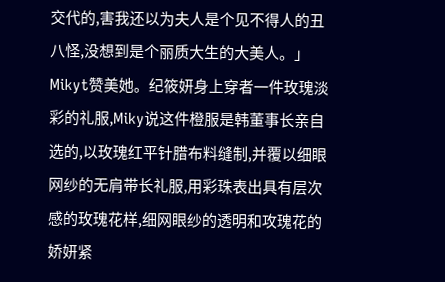交代的,害我还以为夫人是个见不得人的丑八怪,没想到是个丽质大生的大美人。」Mikyt赞美她。纪筱妍身上穿者一件玫瑰淡彩的礼服,Miky说这件橙服是韩董事长亲自选的,以玫瑰红平针腊布料缝制,并覆以细眼网纱的无肩带长礼服,用彩珠表出具有层次感的玫瑰花样,细网眼纱的透明和攻瑰花的娇妍紧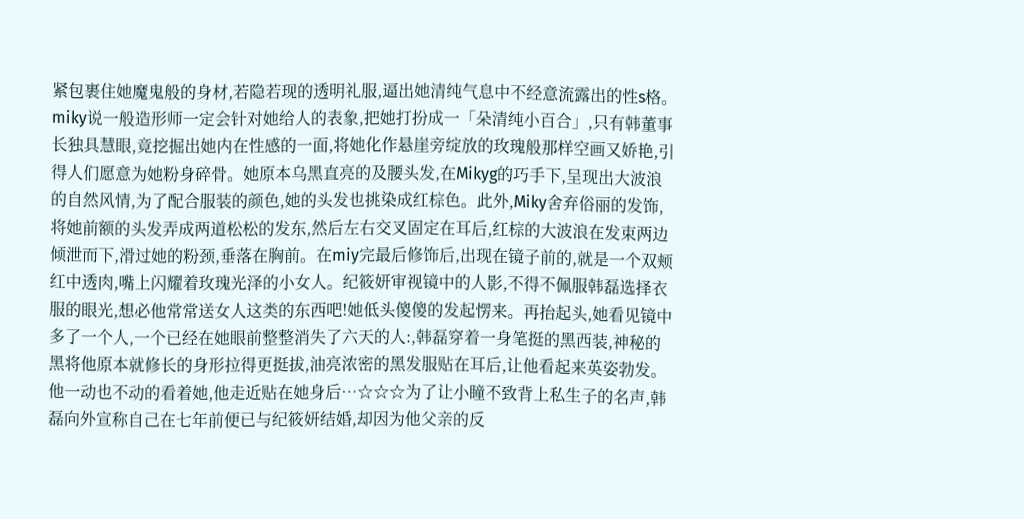紧包裹住她魔鬼般的身材,若隐若现的透明礼服,逼出她清纯气息中不经意流露出的性s格。miky说一般造形师一定会针对她给人的表象,把她打扮成一「朵清纯小百合」,只有韩董事长独具慧眼,竟挖掘出她内在性感的一面,将她化作悬崖旁绽放的玫瑰般那样空画又娇艳,引得人们愿意为她粉身碎骨。她原本乌黑直亮的及腰头发,在Mikyg的巧手下,呈现出大波浪的自然风情,为了配合服装的颜色,她的头发也挑染成红棕色。此外,Miky舍弃俗丽的发饰,将她前额的头发弄成两道松松的发东,然后左右交叉固定在耳后,红棕的大波浪在发束两边倾泄而下,滑过她的粉颈,垂落在胸前。在miy完最后修饰后,出现在镜子前的,就是一个双颊红中透肉,嘴上闪耀着玫瑰光泽的小女人。纪筱妍审视镜中的人影,不得不佩服韩磊选择衣服的眼光,想必他常常送女人这类的东西吧!她低头傻傻的发起愣来。再抬起头,她看见镜中多了一个人,一个已经在她眼前整整消失了六天的人:,韩磊穿着一身笔挺的黑西装,神秘的黑将他原本就修长的身形拉得更挺拔,油亮浓密的黑发服贴在耳后,让他看起来英姿勃发。他一动也不动的看着她,他走近贴在她身后…☆☆☆为了让小瞳不致背上私生子的名声,韩磊向外宣称自己在七年前便已与纪筱妍结婚,却因为他父亲的反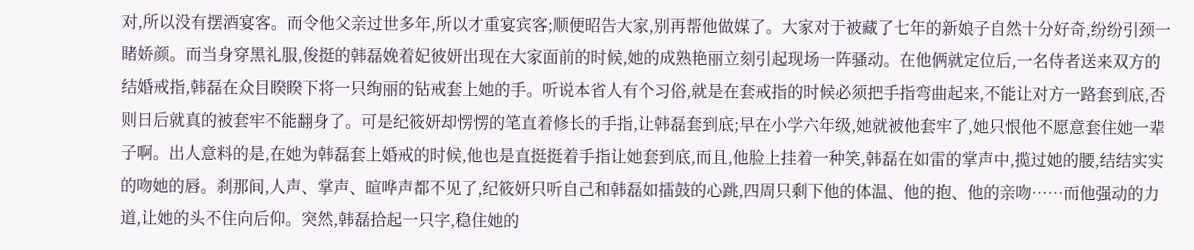对,所以没有摆酒宴客。而令他父亲过世多年,所以才重宴宾客;顺便昭告大家,别再帮他做媒了。大家对于被藏了七年的新娘子自然十分好奇,纷纷引颈一睹娇颜。而当身穿黑礼服,俊挺的韩磊娩着妃彼妍出现在大家面前的时候,她的成熟艳丽立刻引起现场一阵骚动。在他俩就定位后,一名侍者送来双方的结婚戒指,韩磊在众目睽睽下将一只绚丽的钻戒套上她的手。听说本省人有个习俗,就是在套戒指的时候必须把手指弯曲起来,不能让对方一路套到底,否则日后就真的被套牢不能翻身了。可是纪筱妍却愣愣的笔直着修长的手指,让韩磊套到底;早在小学六年级,她就被他套牢了,她只恨他不愿意套住她一辈子啊。出人意料的是,在她为韩磊套上婚戒的时候,他也是直挺挺着手指让她套到底,而且,他脸上挂着一种笑,韩磊在如雷的掌声中,揽过她的腰,结结实实的吻她的唇。刹那间,人声、掌声、暄哗声都不见了,纪筱妍只听自己和韩磊如擂鼓的心跳,四周只剩下他的体温、他的抱、他的亲吻……而他强动的力道,让她的头不住向后仰。突然,韩磊拾起一只字,稳住她的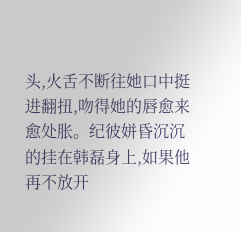头,火舌不断往她口中挺进翻扭,吻得她的唇愈来愈处胀。纪彼姘昏沉沉的挂在韩磊身上,如果他再不放开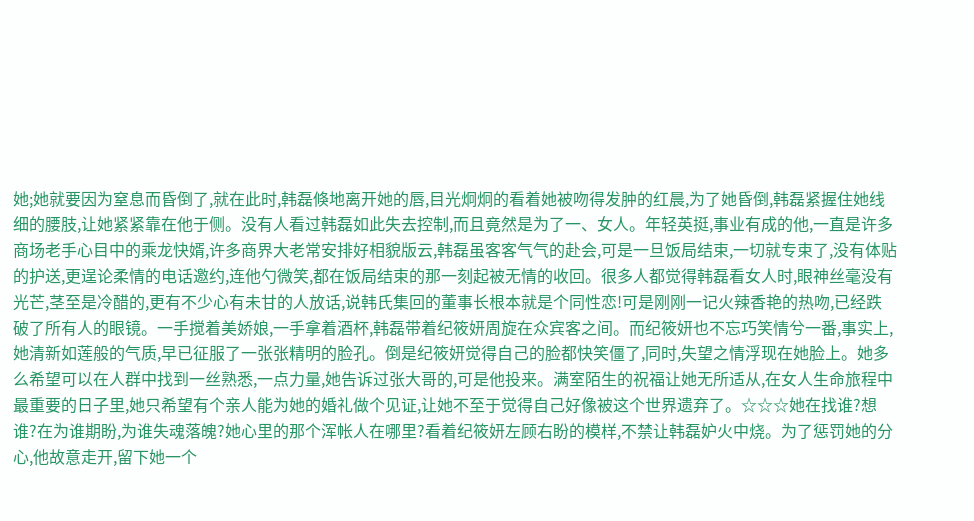她;她就要因为窒息而昏倒了,就在此时,韩磊倏地离开她的唇,目光炯炯的看着她被吻得发肿的红晨,为了她昏倒,韩磊紧握住她线细的腰肢,让她紧紧靠在他于侧。没有人看过韩磊如此失去控制,而且竟然是为了一、女人。年轻英挺,事业有成的他,一直是许多商场老手心目中的乘龙快婿,许多商界大老常安排好相貌版云,韩磊虽客客气气的赴会,可是一旦饭局结束,一切就专束了,没有体贴的护送,更逞论柔情的电话邀约,连他勺微笑,都在饭局结束的那一刻起被无情的收回。很多人都觉得韩磊看女人时,眼神丝毫没有光芒,茎至是冷醋的,更有不少心有未甘的人放话,说韩氏集回的董事长根本就是个同性恋!可是刚刚一记火辣香艳的热吻,已经跌破了所有人的眼镜。一手搅着美娇娘,一手拿着酒杯,韩磊带着纪筱妍周旋在众宾客之间。而纪筱妍也不忘巧笑情兮一番,事实上,她清新如莲般的气质,早已征服了一张张精明的脸孔。倒是纪筱妍觉得自己的脸都快笑僵了,同时,失望之情浮现在她脸上。她多么希望可以在人群中找到一丝熟悉,一点力量,她告诉过张大哥的,可是他投来。满室陌生的祝福让她无所适从,在女人生命旅程中最重要的日子里,她只希望有个亲人能为她的婚礼做个见证,让她不至于觉得自己好像被这个世界遗弃了。☆☆☆她在找谁?想谁?在为谁期盼,为谁失魂落魄?她心里的那个浑帐人在哪里?看着纪筱妍左顾右盼的模样,不禁让韩磊妒火中烧。为了惩罚她的分心,他故意走开,留下她一个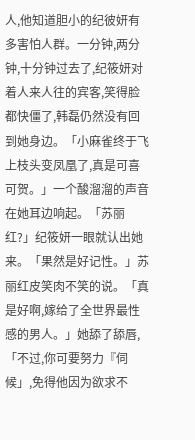人,他知道胆小的纪彼妍有多害怕人群。一分钟,两分钟,十分钟过去了,纪筱妍对着人来人往的宾客,笑得脸都快僵了,韩磊仍然没有回到她身边。「小麻雀终于飞上枝头变凤凰了,真是可喜可贺。」一个酸溜溜的声音在她耳边响起。「苏丽红?」纪筱妍一眼就认出她来。「果然是好记性。」苏丽红皮笑肉不笑的说。「真是好啊,嫁给了全世界最性感的男人。」她舔了舔唇,「不过,你可要努力『伺候」,免得他因为欲求不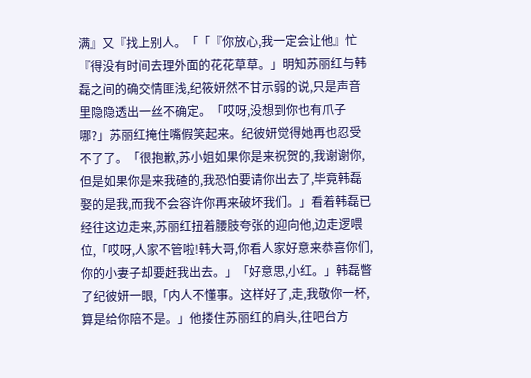满』又『找上别人。「「『你放心,我一定会让他』忙『得没有时间去理外面的花花草草。」明知苏丽红与韩磊之间的确交情匪浅,纪筱妍然不甘示弱的说,只是声音里隐隐透出一丝不确定。「哎呀,没想到你也有爪子哪?」苏丽红掩住嘴假笑起来。纪彼妍觉得她再也忍受不了了。「很抱歉,苏小姐如果你是来祝贺的,我谢谢你,但是如果你是来我碴的,我恐怕要请你出去了,毕竟韩磊娶的是我,而我不会容许你再来破坏我们。」看着韩磊已经往这边走来,苏丽红扭着腰肢夸张的迎向他,边走逻喂位,「哎呀,人家不管啦!韩大哥,你看人家好意来恭喜你们,你的小妻子却要赶我出去。」「好意思,小红。」韩磊瞥了纪彼妍一眼,「内人不懂事。这样好了,走,我敬你一杯,算是给你陪不是。」他搂住苏丽红的肩头,往吧台方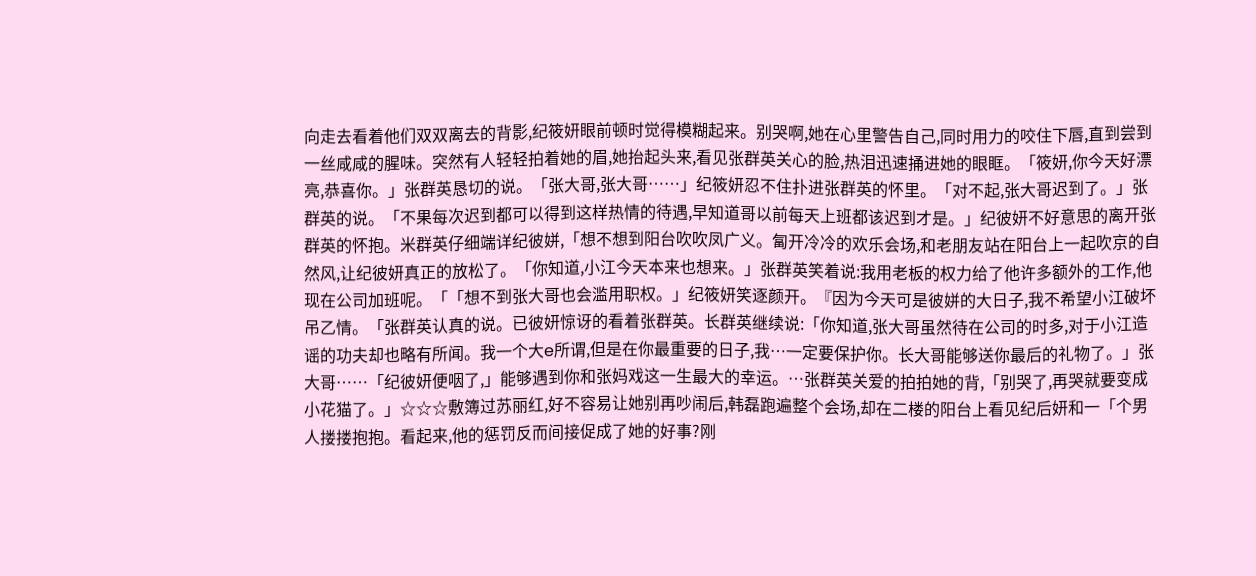向走去看着他们双双离去的背影,纪筱妍眼前顿时觉得模糊起来。别哭啊,她在心里警告自己,同时用力的咬住下唇,直到尝到一丝咸咸的腥味。突然有人轻轻拍着她的眉,她抬起头来,看见张群英关心的脸,热泪迅速捅进她的眼眶。「筱妍,你今天好漂亮,恭喜你。」张群英恳切的说。「张大哥,张大哥……」纪筱妍忍不住扑进张群英的怀里。「对不起,张大哥迟到了。」张群英的说。「不果每次迟到都可以得到这样热情的待遇,早知道哥以前每天上班都该迟到才是。」纪彼妍不好意思的离开张群英的怀抱。米群英仔细端详纪彼姘,「想不想到阳台吹吹凤广义。匐开冷冷的欢乐会场,和老朋友站在阳台上一起吹京的自然风,让纪彼妍真正的放松了。「你知道,小江今天本来也想来。」张群英笑着说:我用老板的权力给了他许多额外的工作,他现在公司加班呢。「「想不到张大哥也会滥用职权。」纪筱妍笑逐颜开。『因为今天可是彼姘的大日子,我不希望小江破坏吊乙情。「张群英认真的说。已彼妍惊讶的看着张群英。长群英继续说:「你知道,张大哥虽然待在公司的时多,对于小江造谣的功夫却也略有所闻。我一个大e所谓,但是在你最重要的日子,我…一定要保护你。长大哥能够送你最后的礼物了。」张大哥……「纪彼妍便咽了,」能够遇到你和张妈戏这一生最大的幸运。…张群英关爱的拍拍她的背,「别哭了,再哭就要变成小花猫了。」☆☆☆敷簿过苏丽红,好不容易让她别再吵闹后,韩磊跑遍整个会场,却在二楼的阳台上看见纪后妍和一「个男人搂搂抱抱。看起来,他的惩罚反而间接促成了她的好事?刚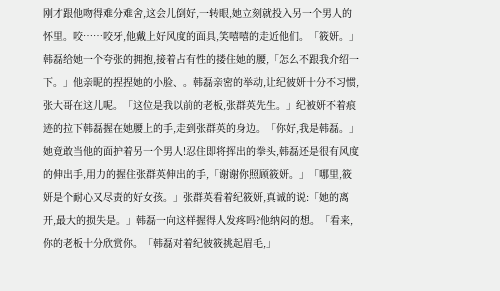刚才跟他吻得难分难舍,这会儿倒好,一转眼,她立刻就投入另一个男人的怀里。咬……咬牙,他戴上好风度的面具,笑嘻嘻的走近他们。「筱妍。」韩磊给她一个夸张的拥抱,接着占有性的搂住她的腰,「怎么不跟我介绍一下。」他亲昵的捏捏她的小脸、。韩磊亲密的举动,让纪彼妍十分不习惯,张大哥在这儿呢。「这位是我以前的老板,张群英先生。」纪被妍不着痕迹的拉下韩磊握在她腰上的手,走到张群英的身边。「你好,我是韩磊。」她竟敢当他的面护着另一个男人!忍住即将挥出的拳头,韩磊还是很有风度的伸出手,用力的握住张群英伸出的手,「谢谢你照顾筱妍。」「哪里,筱妍是个耐心又尽责的好女孩。」张群英看着纪筱妍,真诚的说:「她的离开,最大的损失是。」韩磊一向这样握得人发疼吗?他纳闷的想。「看来,你的老板十分欣赏你。「韩磊对着纪彼筱挑起眉毛,」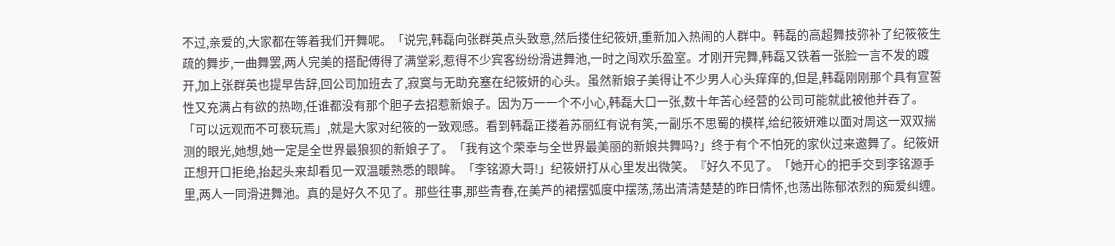不过,亲爱的,大家都在等着我们开舞呢。「说完,韩磊向张群英点头致意,然后搂住纪筱妍,重新加入热闹的人群中。韩磊的高超舞技弥补了纪筱筱生疏的舞步,一曲舞罢,两人完美的搭配傅得了满堂彩,惹得不少宾客纷纷滑进舞池,一时之闯欢乐盈室。才刚开完舞,韩磊又铁着一张脸一言不发的踱开,加上张群英也提早告辞,回公司加班去了,寂寞与无助充塞在纪筱妍的心头。虽然新娘子美得让不少男人心头痒痒的,但是,韩磊刚刚那个具有宣誓性又充满占有欲的热吻,任谁都没有那个胆子去招惹新娘子。因为万一一个不小心,韩磊大口一张,数十年苦心经营的公司可能就此被他并吞了。「可以远观而不可亵玩焉」,就是大家对纪筱的一致观感。看到韩磊正搂着苏丽红有说有笑,一副乐不思蜀的模样,给纪筱妍难以面对周这一双双揣测的眼光,她想,她一定是全世界最狼狈的新娘子了。「我有这个荣幸与全世界最美丽的新娘共舞吗?」终于有个不怕死的家伙过来邀舞了。纪筱妍正想开口拒绝,抬起头来却看见一双温暖熟悉的眼眸。「李铭源大哥!」纪筱妍打从心里发出微笑。『好久不见了。「她开心的把手交到李铭源手里,两人一同滑进舞池。真的是好久不见了。那些往事,那些青春,在美芦的裙摆弧度中摆荡,荡出清清楚楚的昨日情怀,也荡出陈郁浓烈的痴爱纠缠。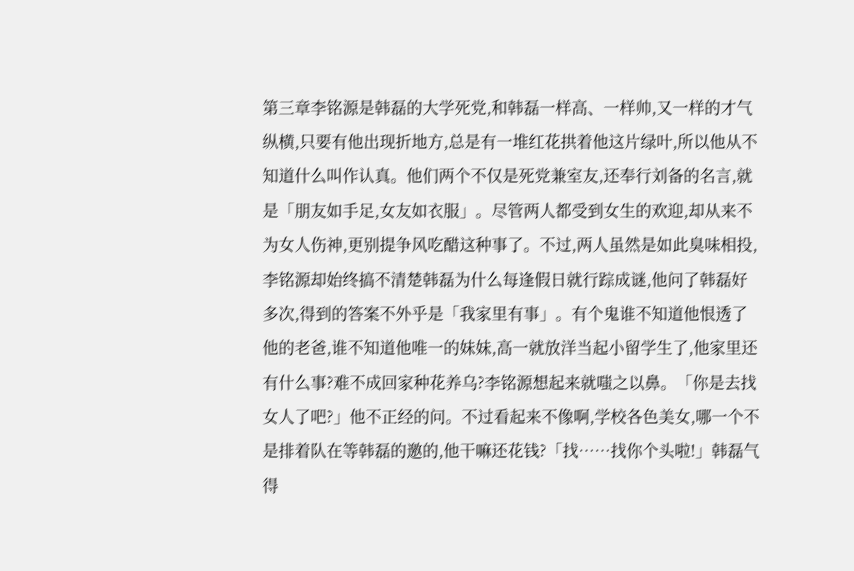第三章李铭源是韩磊的大学死党,和韩磊一样高、一样帅,又一样的才气纵横,只要有他出现折地方,总是有一堆红花拱着他这片绿叶,所以他从不知道什么叫作认真。他们两个不仅是死党兼室友,还奉行刘备的名言,就是「朋友如手足,女友如衣服」。尽管两人都受到女生的欢迎,却从来不为女人伤神,更别提争风吃醋这种事了。不过,两人虽然是如此臭味相投,李铭源却始终搞不清楚韩磊为什么每逢假日就行踪成谜,他问了韩磊好多次,得到的答案不外乎是「我家里有事」。有个鬼谁不知道他恨透了他的老爸,谁不知道他唯一的妹妹,高一就放洋当起小留学生了,他家里还有什么事?难不成回家种花养乌?李铭源想起来就嗤之以鼻。「你是去找女人了吧?」他不正经的问。不过看起来不像啊,学校各色美女,哪一个不是排着队在等韩磊的邀的,他干嘛还花钱?「找……找你个头啦!」韩磊气得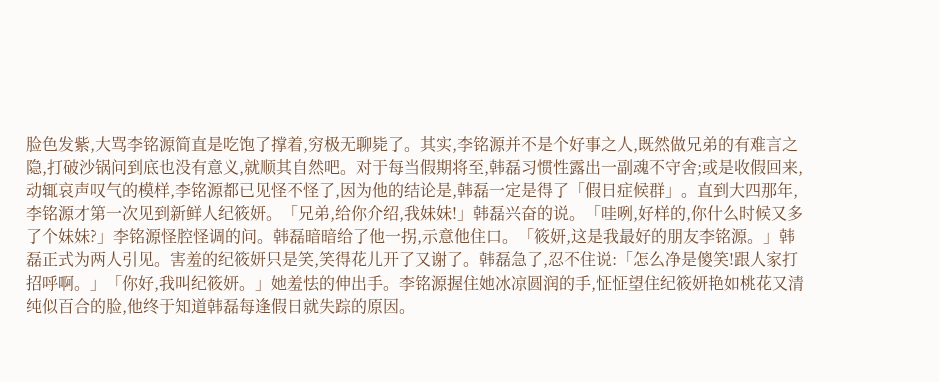脸色发紫,大骂李铭源简直是吃饱了撑着,穷极无聊毙了。其实,李铭源并不是个好事之人,既然做兄弟的有难言之隐,打破沙锅问到底也没有意义,就顺其自然吧。对于每当假期将至,韩磊习惯性露出一副魂不守舍;或是收假回来,动辄哀声叹气的模样,李铭源都已见怪不怪了,因为他的结论是,韩磊一定是得了「假日症候群」。直到大四那年,李铭源才第一次见到新鲜人纪筱妍。「兄弟,给你介绍,我妹妹!」韩磊兴奋的说。「哇咧,好样的,你什么时候又多了个妹妹?」李铭源怪腔怪调的问。韩磊暗暗给了他一拐,示意他住口。「筱妍,这是我最好的朋友李铭源。」韩磊正式为两人引见。害羞的纪筱妍只是笑,笑得花儿开了又谢了。韩磊急了,忍不住说:「怎么净是傻笑!跟人家打招呼啊。」「你好,我叫纪筱妍。」她羞怯的伸出手。李铭源握住她冰凉圆润的手,怔怔望住纪筱妍艳如桃花又清纯似百合的脸,他终于知道韩磊每逢假日就失踪的原因。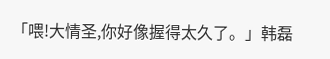「喂!大情圣,你好像握得太久了。」韩磊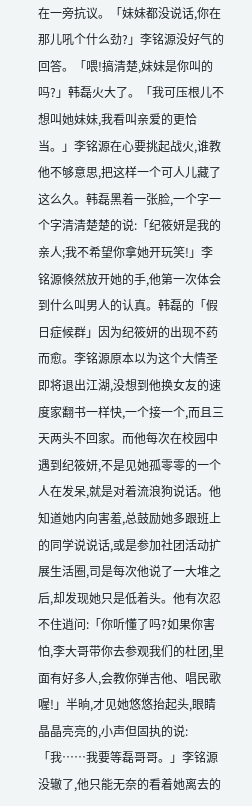在一旁抗议。「妹妹都没说话,你在那儿吼个什么劲?」李铭源没好气的回答。「喂!搞清楚,妹妹是你叫的吗?」韩磊火大了。「我可压根儿不想叫她妹妹,我看叫亲爱的更恰当。」李铭源在心要挑起战火,谁教他不够意思,把这样一个可人儿藏了这么久。韩磊黑着一张脸,一个字一个字清清楚楚的说:「纪筱妍是我的亲人;我不希望你拿她开玩笑!」李铭源倏然放开她的手,他第一次体会到什么叫男人的认真。韩磊的「假日症候群」因为纪筱妍的出现不药而愈。李铭源原本以为这个大情圣即将退出江湖,没想到他换女友的速度家翻书一样快,一个接一个,而且三天两头不回家。而他每次在校园中遇到纪筱妍,不是见她孤零零的一个人在发呆,就是对着流浪狗说话。他知道她内向害羞,总鼓励她多跟班上的同学说说话,或是参加社团活动扩展生活圈,司是每次他说了一大堆之后,却发现她只是低着头。他有次忍不住逍问:「你听懂了吗?如果你害怕,李大哥带你去参观我们的杜团,里面有好多人,会教你弹吉他、唱民歌喔!」半晌,才见她悠悠抬起头,眼睛晶晶亮亮的,小声但固执的说:「我……我要等磊哥哥。」李铭源没辙了,他只能无奈的看着她离去的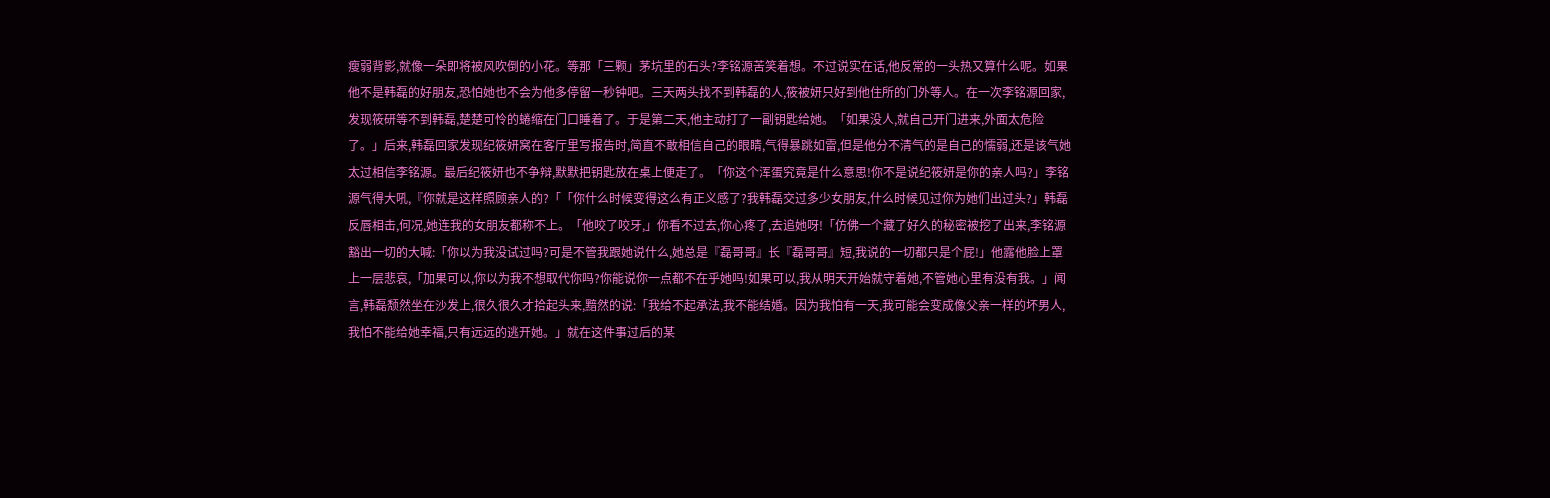瘦弱背影,就像一朵即将被风吹倒的小花。等那「三颗」茅坑里的石头?李铭源苦笑着想。不过说实在话,他反常的一头热又算什么呢。如果他不是韩磊的好朋友,恐怕她也不会为他多停留一秒钟吧。三天两头找不到韩磊的人,筱被妍只好到他住所的门外等人。在一次李铭源回家,发现筱研等不到韩磊,楚楚可怜的蜷缩在门口睡着了。于是第二天,他主动打了一副钥匙给她。「如果没人,就自己开门进来,外面太危险了。」后来,韩磊回家发现纪筱妍窝在客厅里写报告时,简直不敢相信自己的眼睛,气得暴跳如雷,但是他分不清气的是自己的懦弱,还是该气她太过相信李铭源。最后纪筱妍也不争辩,默默把钥匙放在桌上便走了。「你这个浑蛋究竟是什么意思!你不是说纪筱妍是你的亲人吗?」李铭源气得大吼,『你就是这样照顾亲人的?「「你什么时候变得这么有正义感了?我韩磊交过多少女朋友,什么时候见过你为她们出过头?」韩磊反唇相击,何况,她连我的女朋友都称不上。「他咬了咬牙,」你看不过去,你心疼了,去追她呀!「仿佛一个藏了好久的秘密被挖了出来,李铭源豁出一切的大喊:「你以为我没试过吗?可是不管我跟她说什么,她总是『磊哥哥』长『磊哥哥』短,我说的一切都只是个屁!」他露他脸上罩上一层悲哀,「加果可以,你以为我不想取代你吗?你能说你一点都不在乎她吗!如果可以,我从明天开始就守着她,不管她心里有没有我。」闻言,韩磊颓然坐在沙发上,很久很久才拾起头来,黯然的说:「我给不起承法,我不能结婚。因为我怕有一天,我可能会变成像父亲一样的坏男人,我怕不能给她幸福,只有远远的逃开她。」就在这件事过后的某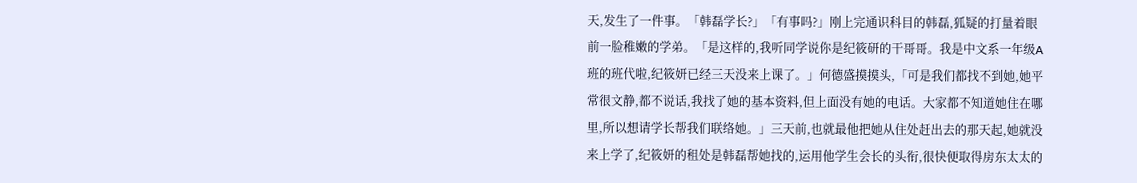天,发生了一件事。「韩磊学长?」「有事吗?」刚上完通识科目的韩磊,狐疑的打量着眼前一脸稚嫩的学弟。「是这样的,我听同学说你是纪筱研的干哥哥。我是中文系一年级A班的班代啦,纪筱妍已经三天没来上课了。」何德盛摸摸头,「可是我们都找不到她,她平常很文静,都不说话,我找了她的基本资料,但上面没有她的电话。大家都不知道她住在哪里,所以想请学长帮我们联络她。」三天前,也就最他把她从住处赶出去的那天起,她就没来上学了,纪筱妍的租处是韩磊帮她找的,运用他学生会长的头衔,很快便取得房东太太的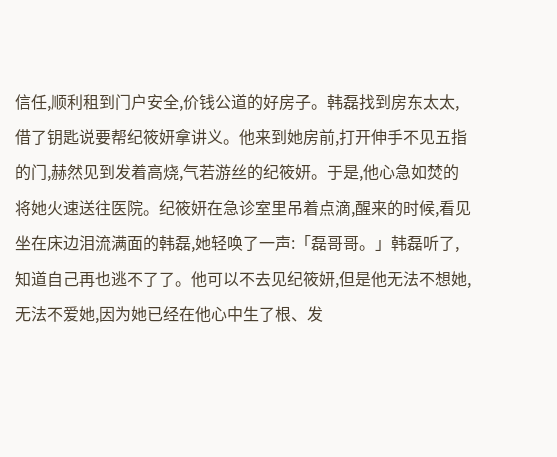信任,顺利租到门户安全,价钱公道的好房子。韩磊找到房东太太,借了钥匙说要帮纪筱妍拿讲义。他来到她房前,打开伸手不见五指的门,赫然见到发着高烧,气若游丝的纪筱妍。于是,他心急如焚的将她火速送往医院。纪筱妍在急诊室里吊着点滴,醒来的时候,看见坐在床边泪流满面的韩磊,她轻唤了一声:「磊哥哥。」韩磊听了,知道自己再也逃不了了。他可以不去见纪筱妍,但是他无法不想她,无法不爱她,因为她已经在他心中生了根、发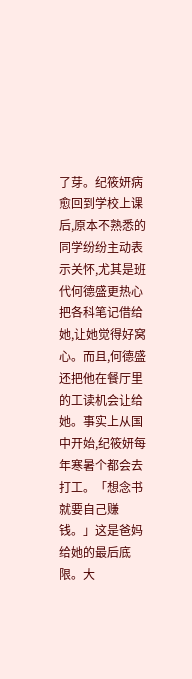了芽。纪筱妍病愈回到学校上课后,原本不熟悉的同学纷纷主动表示关怀,尤其是班代何德盛更热心把各科笔记借给她,让她觉得好窝心。而且,何德盛还把他在餐厅里的工读机会让给她。事实上从国中开始,纪筱妍每年寒暑个都会去打工。「想念书就要自己赚钱。」这是爸妈给她的最后底限。大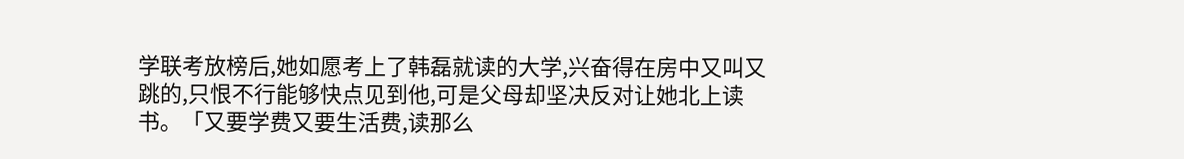学联考放榜后,她如愿考上了韩磊就读的大学,兴奋得在房中又叫又跳的,只恨不行能够快点见到他,可是父母却坚决反对让她北上读书。「又要学费又要生活费,读那么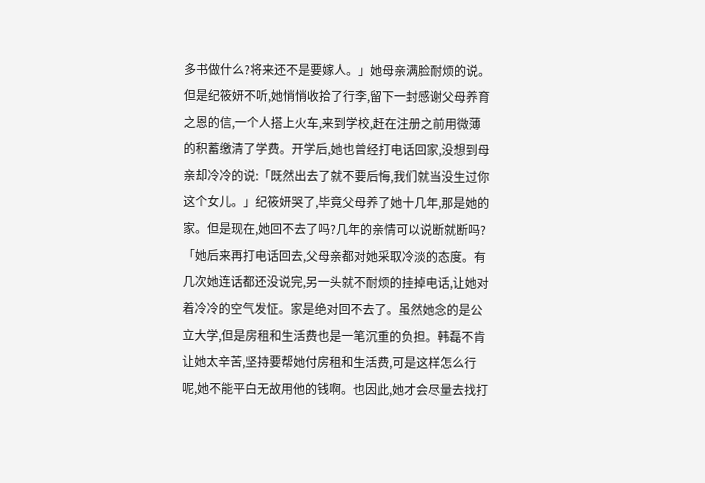多书做什么?将来还不是要嫁人。」她母亲满脸耐烦的说。但是纪筱妍不听,她悄悄收拾了行李,留下一封感谢父母养育之恩的信,一个人搭上火车,来到学校,赶在注册之前用微薄的积蓄缴清了学费。开学后,她也曾经打电话回家,没想到母亲却冷冷的说:「既然出去了就不要后悔,我们就当没生过你这个女儿。」纪筱妍哭了,毕竟父母养了她十几年,那是她的家。但是现在,她回不去了吗?几年的亲情可以说断就断吗?「她后来再打电话回去,父母亲都对她采取冷淡的态度。有几次她连话都还没说完,另一头就不耐烦的挂掉电话,让她对着冷冷的空气发怔。家是绝对回不去了。虽然她念的是公立大学,但是房租和生活费也是一笔沉重的负担。韩磊不肯让她太辛苦,坚持要帮她付房租和生活费,可是这样怎么行呢,她不能平白无故用他的钱啊。也因此,她才会尽量去找打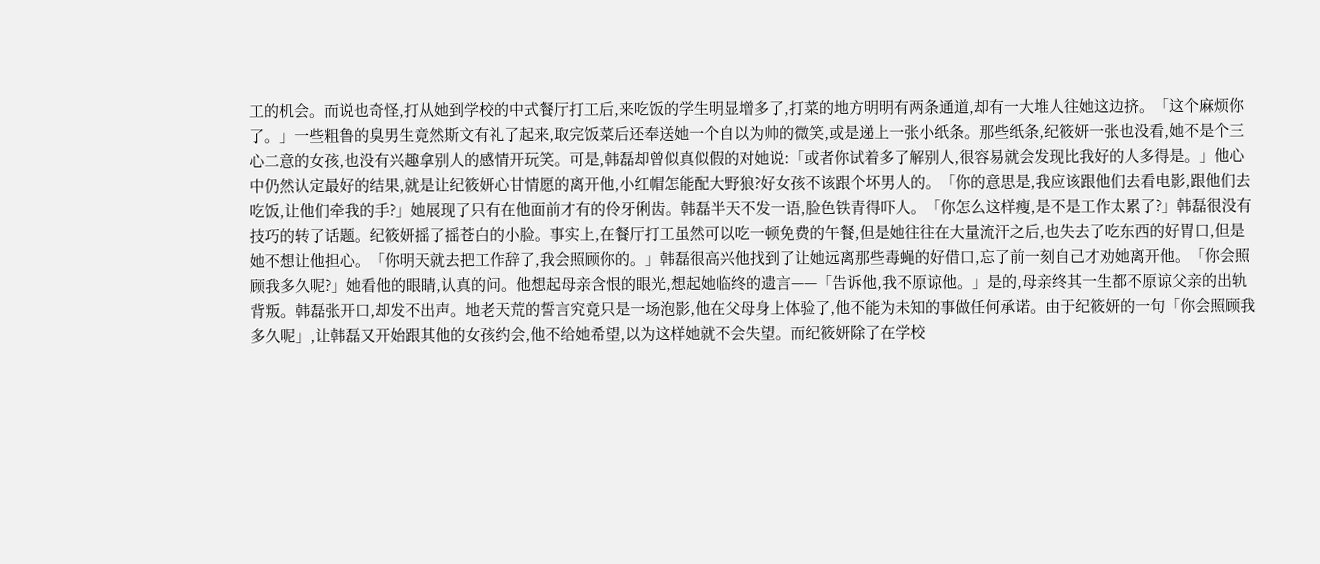工的机会。而说也奇怪,打从她到学校的中式餐厅打工后,来吃饭的学生明显增多了,打菜的地方明明有两条通道,却有一大堆人往她这边挤。「这个麻烦你了。」一些粗鲁的臭男生竟然斯文有礼了起来,取完饭菜后还奉送她一个自以为帅的微笑,或是递上一张小纸条。那些纸条,纪筱妍一张也没看,她不是个三心二意的女孩,也没有兴趣拿别人的感情开玩笑。可是,韩磊却曾似真似假的对她说:「或者你试着多了解别人,很容易就会发现比我好的人多得是。」他心中仍然认定最好的结果,就是让纪筱妍心甘情愿的离开他,小红帽怎能配大野狼?好女孩不该跟个坏男人的。「你的意思是,我应该跟他们去看电影,跟他们去吃饭,让他们牵我的手?」她展现了只有在他面前才有的伶牙俐齿。韩磊半天不发一语,脸色铁青得吓人。「你怎么这样瘦,是不是工作太累了?」韩磊很没有技巧的转了话题。纪筱妍摇了摇苍白的小脸。事实上,在餐厅打工虽然可以吃一顿免费的午餐,但是她往往在大量流汗之后,也失去了吃东西的好胃口,但是她不想让他担心。「你明天就去把工作辞了,我会照顾你的。」韩磊很高兴他找到了让她远离那些毒蝇的好借口,忘了前一刻自己才劝她离开他。「你会照顾我多久呢?」她看他的眼睛,认真的问。他想起母亲含恨的眼光,想起她临终的遗言——「告诉他,我不原谅他。」是的,母亲终其一生都不原谅父亲的出轨背叛。韩磊张开口,却发不出声。地老天荒的誓言究竟只是一场泡影,他在父母身上体验了,他不能为未知的事做任何承诺。由于纪筱妍的一句「你会照顾我多久呢」,让韩磊又开始跟其他的女孩约会,他不给她希望,以为这样她就不会失望。而纪筱妍除了在学校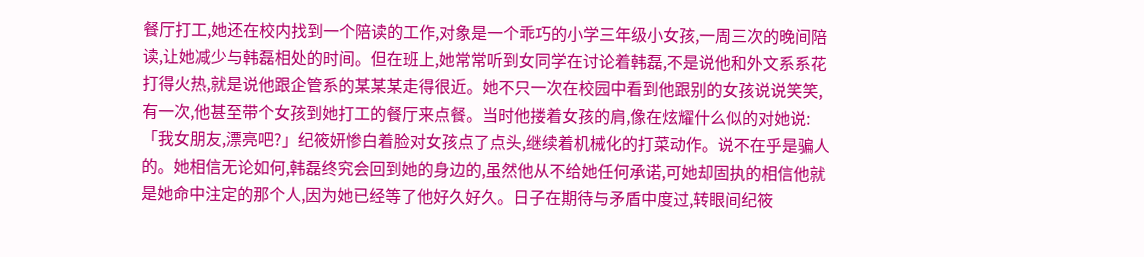餐厅打工,她还在校内找到一个陪读的工作,对象是一个乖巧的小学三年级小女孩,一周三次的晚间陪读,让她减少与韩磊相处的时间。但在班上,她常常听到女同学在讨论着韩磊,不是说他和外文系系花打得火热,就是说他跟企管系的某某某走得很近。她不只一次在校园中看到他跟别的女孩说说笑笑,有一次,他甚至带个女孩到她打工的餐厅来点餐。当时他搂着女孩的肩,像在炫耀什么似的对她说:「我女朋友,漂亮吧?」纪筱妍惨白着脸对女孩点了点头,继续着机械化的打菜动作。说不在乎是骗人的。她相信无论如何,韩磊终究会回到她的身边的,虽然他从不给她任何承诺,可她却固执的相信他就是她命中注定的那个人,因为她已经等了他好久好久。日子在期待与矛盾中度过,转眼间纪筱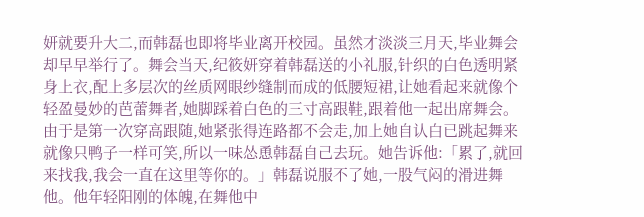妍就要升大二,而韩磊也即将毕业离开校园。虽然才淡淡三月天,毕业舞会却早早举行了。舞会当天,纪筱妍穿着韩磊送的小礼服,针织的白色透明紧身上衣,配上多层次的丝质网眼纱缝制而成的低腰短裙,让她看起来就像个轻盈曼妙的芭蕾舞者,她脚踩着白色的三寸高跟鞋,跟着他一起出席舞会。由于是第一次穿高跟随,她紧张得连路都不会走,加上她自认白已跳起舞来就像只鸭子一样可笑,所以一味怂恿韩磊自己去玩。她告诉他:「累了,就回来找我,我会一直在这里等你的。」韩磊说服不了她,一股气闷的滑进舞他。他年轻阳刚的体魄,在舞他中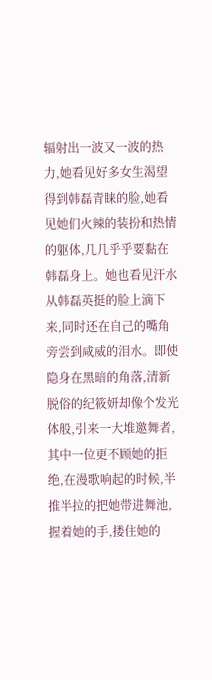辐射出一波又一波的热力,她看见好多女生渴望得到韩磊青睐的脸,她看见她们火辣的装扮和热情的躯体,几几乎乎要黏在韩磊身上。她也看见汗水从韩磊英挺的脸上滴下来,同时还在自己的嘴角旁尝到咸威的泪水。即使隐身在黑暗的角落,清新脱俗的纪筱妍却像个发光体般,引来一大堆邀舞者,其中一位更不顾她的拒绝,在漫歌响起的时候,半推半拉的把她带进舞池,握着她的手,搂住她的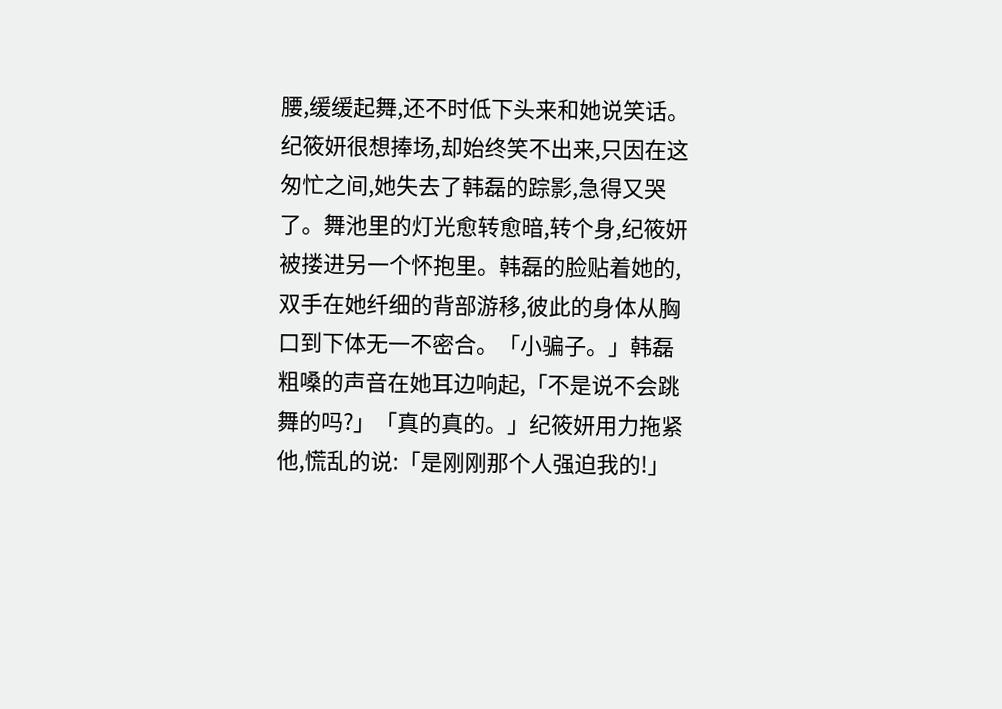腰,缓缓起舞,还不时低下头来和她说笑话。纪筱妍很想捧场,却始终笑不出来,只因在这匆忙之间,她失去了韩磊的踪影,急得又哭了。舞池里的灯光愈转愈暗,转个身,纪筱妍被搂进另一个怀抱里。韩磊的脸贴着她的,双手在她纤细的背部游移,彼此的身体从胸口到下体无一不密合。「小骗子。」韩磊粗嗓的声音在她耳边响起,「不是说不会跳舞的吗?」「真的真的。」纪筱妍用力拖紧他,慌乱的说:「是刚刚那个人强迫我的!」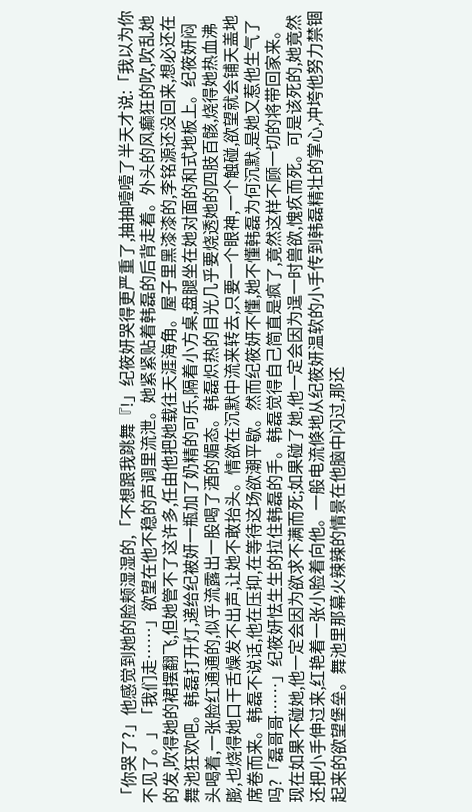「你哭了?」他感觉到她的脸颊湿湿的,「不想跟我跳舞『!」纪筱妍哭得更严重了,抽抽噎噎了半天才说:「我以为你不见了。」「我们走……」欲望在他不稳的声调里流泄。她紧紧贴着韩磊的后背走着。外头的风癫狂的吹,吹乱她的发,吹得她的裙摆翻飞,但她管不了这许多,任由他把她载往天涯海角。屋子里黑漆漆的,李铭源还没回来,想必还在舞池狂欢吧。韩磊打开灯,递给纪被妍一瓶加了奶精的可乐,隔着小方桌,盘腿坐在她对面的和式地板上。纪筱妍闷头喝着,一张脸红通通的,似乎流露出一股喝了酒的媚态。韩磊炽热的目光几乎要烧透她的四肢百骸,烧得她热血沸膨,也烧得她口干舌燥发不出声,让她不敢抬头。情欲在沉默中流来转去,只要一个眼神,一个触碰,欲望就会铺天盖地席卷而来。韩磊不说话,他在压抑,在等待这场欲潮平歇。然而纪筱妍不懂,她不懂韩磊为何沉默,是她又惹他生气了吗?「磊哥哥……」纪筱妍怯生生的拉住韩磊的手。韩磊觉得自己简直是疯了,竟然这样不顾一切的将带回家来。现在如果不碰她,他一定会因为欲求不满而死;如果碰了她,他一定会因为逞一时兽欲,愧疚而死。可是该死的,她竟然还把小手伸过来,红艳着一张小脸着向他。一般电流倏地从纪筱妍温软的小手传到韩磊精壮的掌心,冲垮他努力禁锢起来的欲望堡垒。舞池里那幕火辣辣的情景在他脑中闪过,那还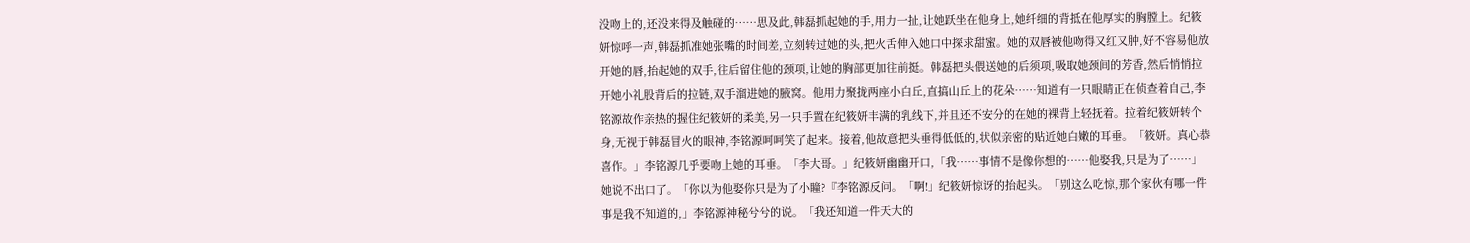没吻上的,还没来得及触碰的……思及此,韩磊抓起她的手,用力一扯,让她跃坐在他身上,她纤细的背抵在他厚实的胸膛上。纪筱妍惊呼一声,韩磊抓准她张嘴的时间差,立刻转过她的头,把火舌伸入她口中探求甜蜜。她的双唇被他吻得又红又肿,好不容易他放开她的唇,抬起她的双手,往后留住他的颈项,让她的胸部更加往前挺。韩磊把头偎送她的后须项,吸取她颈间的芳香,然后悄悄拉开她小礼股背后的拉链,双手溜进她的腋窝。他用力聚拢两座小白丘,直搞山丘上的花朵……知道有一只眼睛正在侦查着自己,李铭源故作亲热的握住纪筱妍的柔美,另一只手置在纪筱妍丰满的乳线下,并且还不安分的在她的裸背上轻抚着。拉着纪筱妍转个身,无视于韩磊冒火的眼神,李铭源呵呵笑了起来。接着,他故意把头垂得低低的,状似亲密的贴近她白嫩的耳垂。「筱妍。真心恭喜作。」李铭源几乎要吻上她的耳垂。「李大哥。」纪筱妍幽幽开口,「我……事情不是像你想的……他娶我,只是为了……」她说不出口了。「你以为他娶你只是为了小瞳?『李铭源反问。「啊!」纪筱妍惊讶的抬起头。「别这么吃惊,那个家伙有哪一件事是我不知道的,」李铭源神秘兮兮的说。「我还知道一件天大的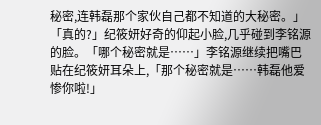秘密,连韩磊那个家伙自己都不知道的大秘密。」「真的?」纪筱妍好奇的仰起小脸,几乎碰到李铭源的脸。「哪个秘密就是……」李铭源继续把嘴巴贴在纪筱妍耳朵上,「那个秘密就是……韩磊他爱惨你啦!」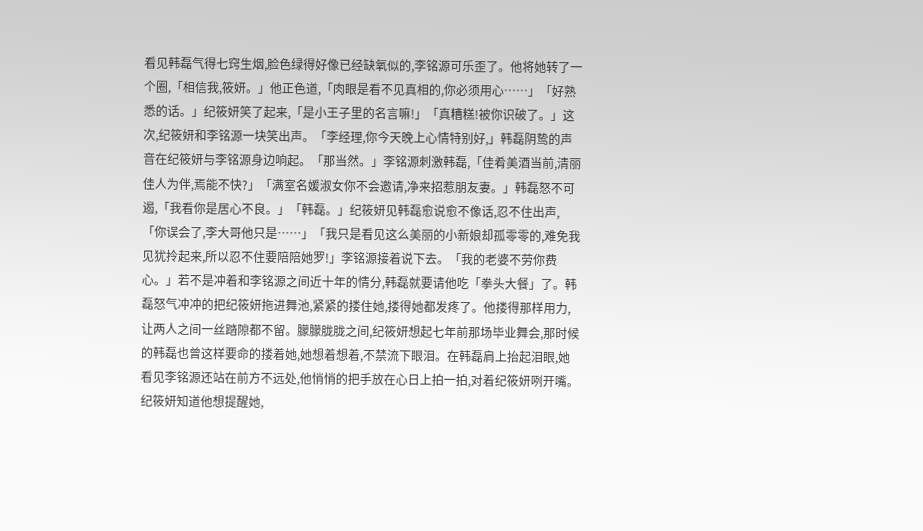看见韩磊气得七窍生烟,脸色绿得好像已经缺氧似的,李铭源可乐歪了。他将她转了一个圈,「相信我,筱妍。」他正色道,「肉眼是看不见真相的,你必须用心……」「好熟悉的话。」纪筱妍笑了起来,「是小王子里的名言嘛!」「真糟糕!被你识破了。」这次,纪筱妍和李铭源一块笑出声。「李经理,你今天晚上心情特别好,」韩磊阴鸷的声音在纪筱妍与李铭源身边响起。「那当然。」李铭源刺激韩磊,「佳肴美酒当前,清丽佳人为伴,焉能不快?」「满室名媛淑女你不会邀请,净来招惹朋友妻。」韩磊怒不可遏,「我看你是居心不良。」「韩磊。」纪筱妍见韩磊愈说愈不像话,忍不住出声,「你误会了,李大哥他只是……」「我只是看见这么美丽的小新娘却孤零零的,难免我见犹拎起来,所以忍不住要陪陪她罗!」李铭源接着说下去。「我的老婆不劳你费心。」若不是冲着和李铭源之间近十年的情分,韩磊就要请他吃「拳头大餐」了。韩磊怒气冲冲的把纪筱妍拖进舞池,紧紧的搂住她,搂得她都发疼了。他搂得那样用力,让两人之间一丝踏隙都不留。朦朦胧胧之间,纪筱妍想起七年前那场毕业舞会,那时候的韩磊也曾这样要命的搂着她,她想着想着,不禁流下眼泪。在韩磊肩上抬起泪眼,她看见李铭源还站在前方不远处,他悄悄的把手放在心日上拍一拍,对着纪筱妍咧开嘴。纪筱妍知道他想提醒她,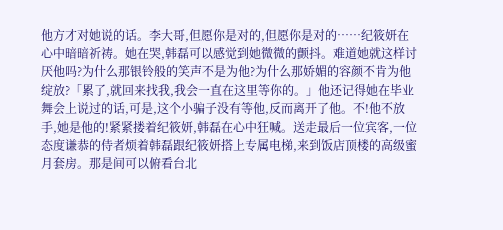他方才对她说的话。李大哥,但愿你是对的,但愿你是对的……纪筱妍在心中暗暗祈祷。她在哭,韩磊可以感觉到她微微的颤抖。难道她就这样讨厌他吗?为什么那银铃般的笑声不是为他?为什么那娇媚的容颜不肯为他绽放?「累了,就回来找我,我会一直在这里等你的。」他还记得她在毕业舞会上说过的话,可是,这个小骗子没有等他,反而离开了他。不!他不放手,她是他的!紧紧搂着纪筱妍,韩磊在心中狂喊。送走最后一位宾客,一位态度谦恭的侍者烦着韩磊跟纪筱妍搭上专属电梯,来到饭店顶楼的高级蜜月套房。那是间可以俯看台北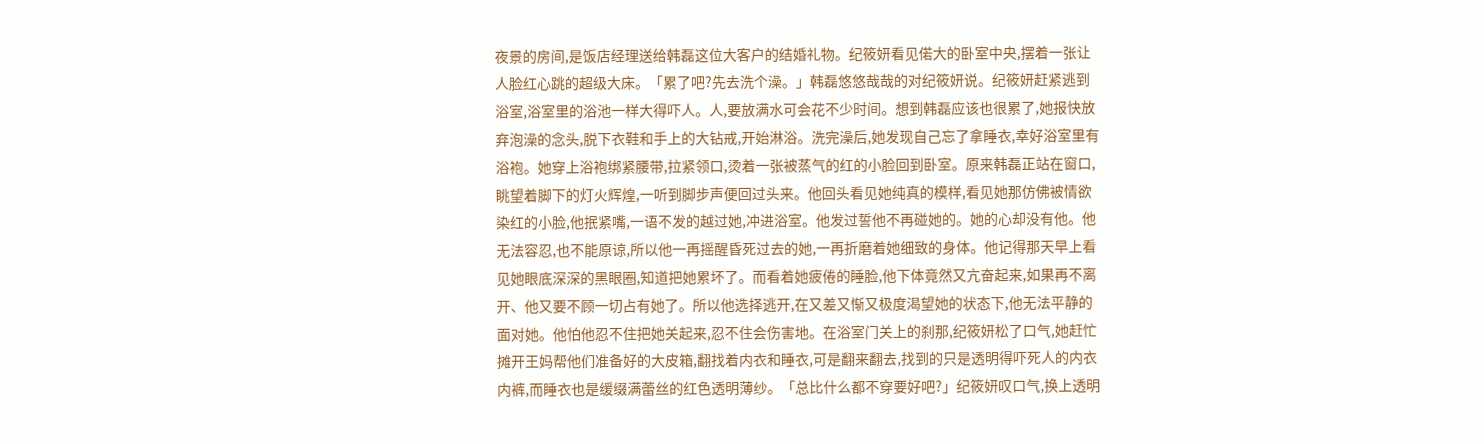夜景的房间,是饭店经理送给韩磊这位大客户的结婚礼物。纪筱妍看见偌大的卧室中央,摆着一张让人脸红心跳的超级大床。「累了吧?先去洗个澡。」韩磊悠悠哉哉的对纪筱妍说。纪筱妍赶紧逃到浴室,浴室里的浴池一样大得吓人。人,要放满水可会花不少时间。想到韩磊应该也很累了,她报快放弃泡澡的念头,脱下衣鞋和手上的大钻戒,开始淋浴。洗完澡后,她发现自己忘了拿睡衣,幸好浴室里有浴袍。她穿上浴袍绑紧腰带,拉紧领口,烫着一张被蒸气的红的小脸回到卧室。原来韩磊正站在窗口,眺望着脚下的灯火辉煌,一听到脚步声便回过头来。他回头看见她纯真的模样,看见她那仿佛被情欲染红的小脸,他抿紧嘴,一语不发的越过她,冲进浴室。他发过誓他不再碰她的。她的心却没有他。他无法容忍,也不能原谅,所以他一再摇醒昏死过去的她,一再折磨着她细致的身体。他记得那天早上看见她眼底深深的黑眼圈,知道把她累坏了。而看着她疲倦的睡脸,他下体竟然又亢奋起来,如果再不离开、他又要不顾一切占有她了。所以他选择逃开,在又差又惭又极度渴望她的状态下,他无法平静的面对她。他怕他忍不住把她关起来,忍不住会伤害地。在浴室门关上的刹那,纪筱妍松了口气,她赶忙摊开王妈帮他们准备好的大皮箱,翻找着内衣和睡衣,可是翻来翻去,找到的只是透明得吓死人的内衣内裤,而睡衣也是缓缀满蕾丝的红色透明薄纱。「总比什么都不穿要好吧?」纪筱妍叹口气,换上透明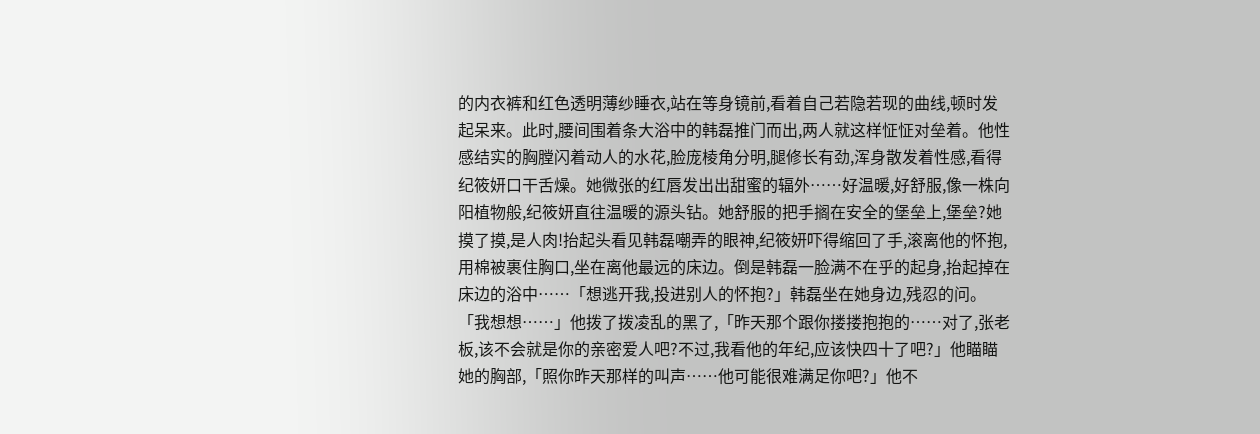的内衣裤和红色透明薄纱睡衣,站在等身镜前,看着自己若隐若现的曲线,顿时发起呆来。此时,腰间围着条大浴中的韩磊推门而出,两人就这样怔怔对垒着。他性感结实的胸膛闪着动人的水花,脸庞棱角分明,腿修长有劲,浑身散发着性感,看得纪筱妍口干舌燥。她微张的红唇发出出甜蜜的辐外……好温暖,好舒服,像一株向阳植物般,纪筱妍直往温暖的源头钻。她舒服的把手搁在安全的堡垒上,堡垒?她摸了摸,是人肉!抬起头看见韩磊嘲弄的眼神,纪筱妍吓得缩回了手,滚离他的怀抱,用棉被裹住胸口,坐在离他最远的床边。倒是韩磊一脸满不在乎的起身,抬起掉在床边的浴中……「想逃开我,投进别人的怀抱?」韩磊坐在她身边,残忍的问。「我想想……」他拨了拨凌乱的黑了,「昨天那个跟你搂搂抱抱的……对了,张老板,该不会就是你的亲密爱人吧?不过,我看他的年纪,应该快四十了吧?」他瞄瞄她的胸部,「照你昨天那样的叫声……他可能很难满足你吧?」他不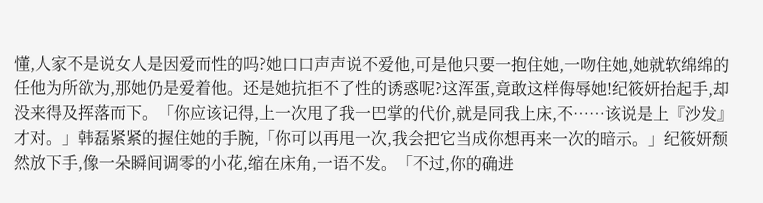懂,人家不是说女人是因爱而性的吗?她口口声声说不爱他,可是他只要一抱住她,一吻住她,她就软绵绵的任他为所欲为,那她仍是爱着他。还是她抗拒不了性的诱惑呢?这浑蛋,竟敢这样侮辱她!纪筱妍抬起手,却没来得及挥落而下。「你应该记得,上一次甩了我一巴掌的代价,就是同我上床,不……该说是上『沙发』才对。」韩磊紧紧的握住她的手腕,「你可以再甩一次,我会把它当成你想再来一次的暗示。」纪筱妍颓然放下手,像一朵瞬间调零的小花,缩在床角,一语不发。「不过,你的确进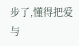步了,懂得把爱与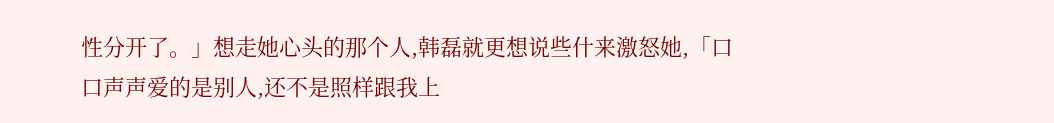性分开了。」想走她心头的那个人,韩磊就更想说些什来激怒她,「口口声声爱的是别人,还不是照样跟我上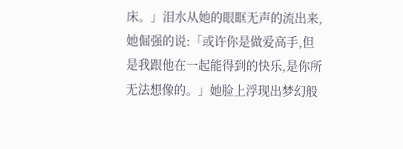床。」泪水从她的眼眶无声的流出来,她倔强的说:「或许你是做爱高手,但是我跟他在一起能得到的快乐,是你所无法想像的。」她脸上浮现出梦幻般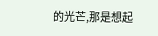的光芒,那是想起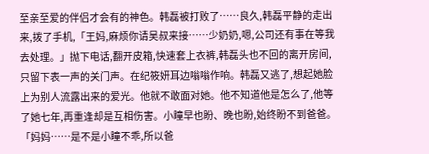至亲至爱的伴侣才会有的神色。韩磊被打败了……良久,韩磊平静的走出来,拨了手机,「王妈,麻烦你请吴叔来接……少奶奶,嗯,公司还有事在等我去处理。」抛下电话,翻开皮箱,快速套上衣裤,韩磊头也不回的离开房间,只留下表一声的关门声。在纪筱妍耳边嗡嗡作响。韩磊又逃了,想起她脸上为别人流露出来的爱光。他就不敢面对她。他不知道他是怎么了,他等了她七年,再重逢却是互相伤害。小瞳早也盼、晚也盼,始终盼不到爸爸。「妈妈……是不是小瞳不乖,所以爸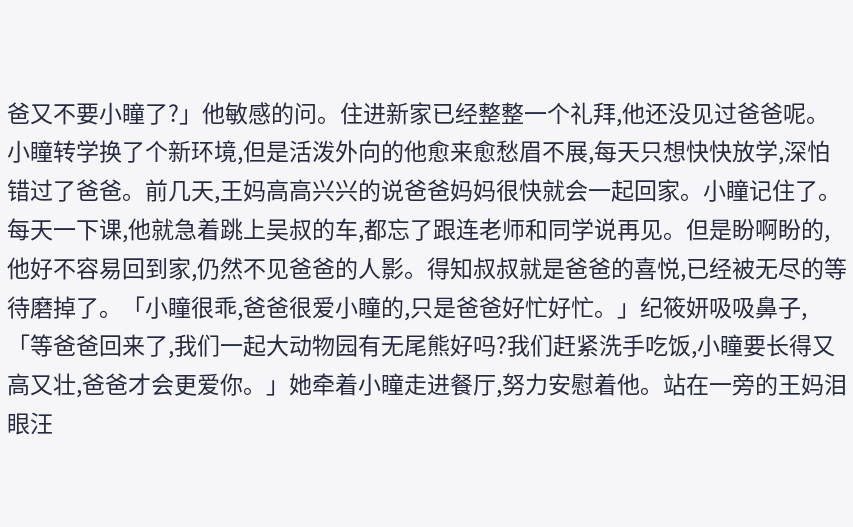爸又不要小瞳了?」他敏感的问。住进新家已经整整一个礼拜,他还没见过爸爸呢。小瞳转学换了个新环境,但是活泼外向的他愈来愈愁眉不展,每天只想快快放学,深怕错过了爸爸。前几天,王妈高高兴兴的说爸爸妈妈很快就会一起回家。小瞳记住了。每天一下课,他就急着跳上吴叔的车,都忘了跟连老师和同学说再见。但是盼啊盼的,他好不容易回到家,仍然不见爸爸的人影。得知叔叔就是爸爸的喜悦,已经被无尽的等待磨掉了。「小瞳很乖,爸爸很爱小瞳的,只是爸爸好忙好忙。」纪筱妍吸吸鼻子,「等爸爸回来了,我们一起大动物园有无尾熊好吗?我们赶紧洗手吃饭,小瞳要长得又高又壮,爸爸才会更爱你。」她牵着小瞳走进餐厅,努力安慰着他。站在一旁的王妈泪眼汪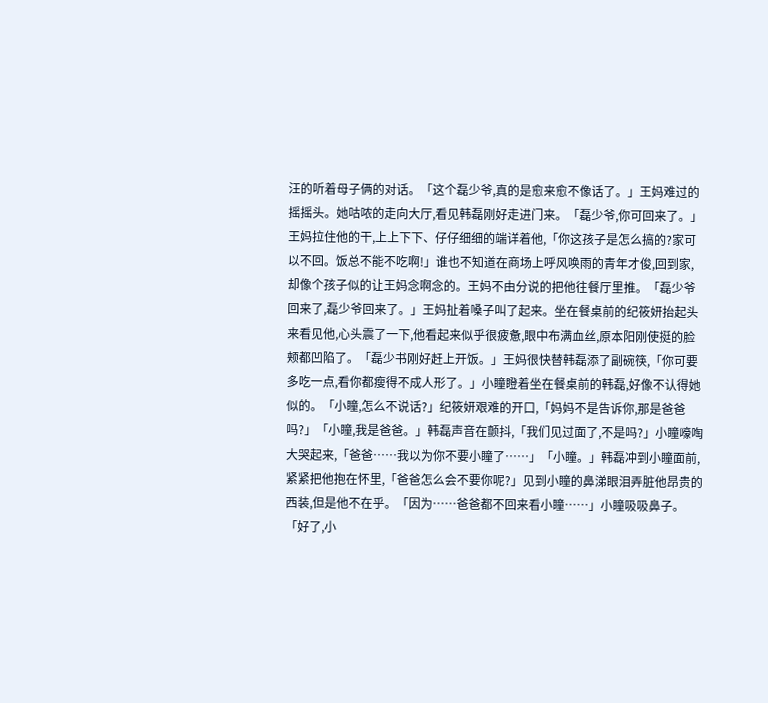汪的听着母子俩的对话。「这个磊少爷,真的是愈来愈不像话了。」王妈难过的摇摇头。她咕哝的走向大厅,看见韩磊刚好走进门来。「磊少爷,你可回来了。」王妈拉住他的干,上上下下、仔仔细细的端详着他,「你这孩子是怎么搞的?家可以不回。饭总不能不吃啊!」谁也不知道在商场上呼风唤雨的青年才俊,回到家,却像个孩子似的让王妈念啊念的。王妈不由分说的把他往餐厅里推。「磊少爷回来了,磊少爷回来了。」王妈扯着嗓子叫了起来。坐在餐桌前的纪筱妍抬起头来看见他,心头震了一下,他看起来似乎很疲惫,眼中布满血丝,原本阳刚使挺的脸颊都凹陷了。「磊少书刚好赶上开饭。」王妈很快替韩磊添了副碗筷,「你可要多吃一点,看你都瘦得不成人形了。」小瞳瞪着坐在餐桌前的韩磊,好像不认得她似的。「小瞳,怎么不说话?」纪筱妍艰难的开口,「妈妈不是告诉你,那是爸爸吗?」「小瞳,我是爸爸。」韩磊声音在颤抖,「我们见过面了,不是吗?」小瞳嚎啕大哭起来,「爸爸……我以为你不要小瞳了……」「小瞳。」韩磊冲到小瞳面前,紧紧把他抱在怀里,「爸爸怎么会不要你呢?」见到小瞳的鼻涕眼泪弄脏他昂贵的西装,但是他不在乎。「因为……爸爸都不回来看小瞳……」小瞳吸吸鼻子。「好了,小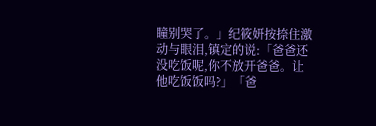瞳别哭了。」纪筱妍按捺住激动与眼泪,镇定的说:「爸爸还没吃饭呢,你不放开爸爸。让他吃饭饭吗?」「爸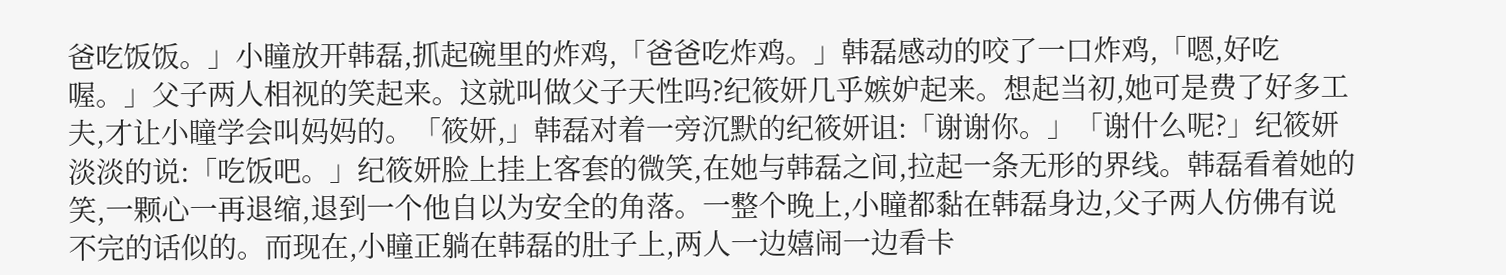爸吃饭饭。」小瞳放开韩磊,抓起碗里的炸鸡,「爸爸吃炸鸡。」韩磊感动的咬了一口炸鸡,「嗯,好吃喔。」父子两人相视的笑起来。这就叫做父子天性吗?纪筱妍几乎嫉妒起来。想起当初,她可是费了好多工夫,才让小瞳学会叫妈妈的。「筱妍,」韩磊对着一旁沉默的纪筱妍诅:「谢谢你。」「谢什么呢?」纪筱妍淡淡的说:「吃饭吧。」纪筱妍脸上挂上客套的微笑,在她与韩磊之间,拉起一条无形的界线。韩磊看着她的笑,一颗心一再退缩,退到一个他自以为安全的角落。一整个晚上,小瞳都黏在韩磊身边,父子两人仿佛有说不完的话似的。而现在,小瞳正躺在韩磊的肚子上,两人一边嬉闹一边看卡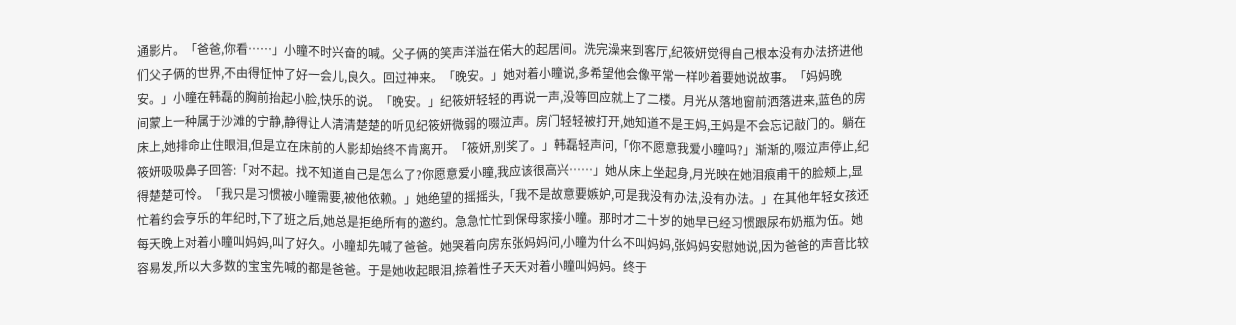通影片。「爸爸,你看……」小瞳不时兴奋的喊。父子俩的笑声洋溢在偌大的起居间。洗完澡来到客厅,纪筱妍觉得自己根本没有办法挤进他们父子俩的世界,不由得怔忡了好一会儿,良久。回过神来。「晚安。」她对着小瞳说,多希望他会像平常一样吵着要她说故事。「妈妈晚安。」小瞳在韩磊的胸前抬起小脸,快乐的说。「晚安。」纪筱妍轻轻的再说一声,没等回应就上了二楼。月光从落地窗前洒落进来,蓝色的房间蒙上一种属于沙滩的宁静,静得让人清清楚楚的听见纪筱妍微弱的啜泣声。房门轻轻被打开,她知道不是王妈,王妈是不会忘记敲门的。躺在床上,她排命止住眼泪,但是立在床前的人影却始终不肯离开。「筱妍,别奖了。」韩磊轻声问,「你不愿意我爱小瞳吗?」渐渐的,啜泣声停止,纪筱妍吸吸鼻子回答:「对不起。找不知道自己是怎么了?你愿意爱小瞳,我应该很高兴……」她从床上坐起身,月光映在她泪痕甫干的脸颊上,显得楚楚可怜。「我只是习惯被小瞳需要,被他依赖。」她绝望的摇摇头,「我不是故意要嫉妒,可是我没有办法,没有办法。」在其他年轻女孩还忙着约会亨乐的年纪时,下了班之后,她总是拒绝所有的邀约。急急忙忙到保母家接小瞳。那时才二十岁的她早已经习惯跟尿布奶瓶为伍。她每天晚上对着小瞳叫妈妈,叫了好久。小瞳却先喊了爸爸。她哭着向房东张妈妈问,小瞳为什么不叫妈妈,张妈妈安慰她说,因为爸爸的声音比较容易发,所以大多数的宝宝先喊的都是爸爸。于是她收起眼泪,捺着性子天天对着小瞳叫妈妈。终于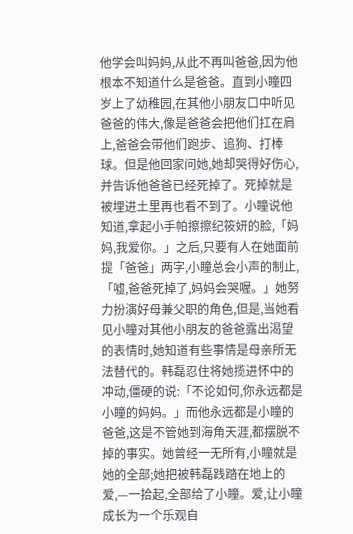他学会叫妈妈,从此不再叫爸爸,因为他根本不知道什么是爸爸。直到小瞳四岁上了幼稚园,在其他小朋友口中听见爸爸的伟大,像是爸爸会把他们扛在肩上,爸爸会带他们跑步、追狗、打棒球。但是他回家问她,她却哭得好伤心,并告诉他爸爸已经死掉了。死掉就是被埋进土里再也看不到了。小瞳说他知道,拿起小手帕擦擦纪筱妍的脸,「妈妈,我爱你。」之后,只要有人在她面前提「爸爸」两字,小瞳总会小声的制止,「嘘,爸爸死掉了,妈妈会哭喔。」她努力扮演好母兼父职的角色,但是,当她看见小瞳对其他小朋友的爸爸露出渴望的表情时,她知道有些事情是母亲所无法替代的。韩磊忍住将她揽进怀中的冲动,僵硬的说:「不论如何,你永远都是小瞳的妈妈。」而他永远都是小瞳的爸爸,这是不管她到海角天涯,都摆脱不掉的事实。她曾经一无所有,小瞳就是她的全部;她把被韩磊践踏在地上的爱,—一拾起,全部给了小瞳。爱,让小瞳成长为一个乐观自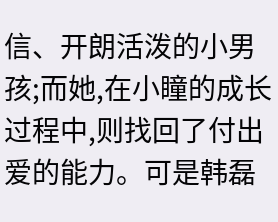信、开朗活泼的小男孩;而她,在小瞳的成长过程中,则找回了付出爱的能力。可是韩磊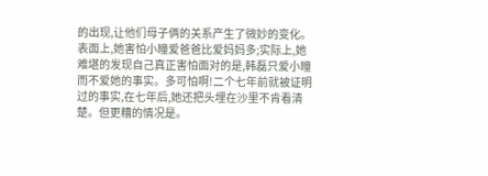的出现,让他们母子俩的关系产生了微妙的变化。表面上,她害怕小瞳爱爸爸比爱妈妈多;实际上,她难堪的发现自己真正害怕面对的是,韩磊只爱小瞳而不爱她的事实。多可怕啊!二个七年前就被证明过的事实,在七年后,她还把头埋在沙里不肯看清楚。但更糟的情况是。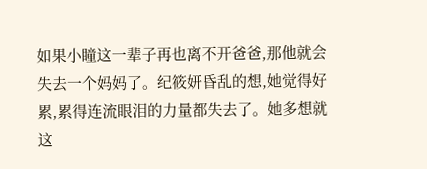如果小瞳这一辈子再也离不开爸爸,那他就会失去一个妈妈了。纪筱妍昏乱的想,她觉得好累,累得连流眼泪的力量都失去了。她多想就这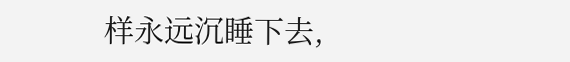样永远沉睡下去,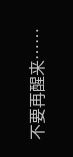不要再醒来……